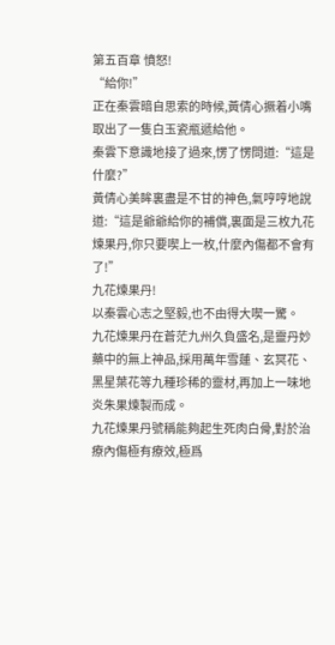第五百章 憤怒!
“給你!”
正在秦雲暗自思索的時候,黃倩心撅着小嘴取出了一隻白玉瓷瓶遞給他。
秦雲下意識地接了過來,愣了愣問道:“這是什麼?”
黃倩心美眸裏盡是不甘的神色,氣哼哼地說道:“這是爺爺給你的補償,裏面是三枚九花煉果丹,你只要喫上一枚,什麼內傷都不會有了!”
九花煉果丹!
以秦雲心志之堅毅,也不由得大喫一驚。
九花煉果丹在蒼茫九州久負盛名,是靈丹妙藥中的無上神品,採用萬年雪蓮、玄冥花、黑星葉花等九種珍稀的靈材,再加上一味地炎朱果煉製而成。
九花煉果丹號稱能夠起生死肉白骨,對於治療內傷極有療效,極爲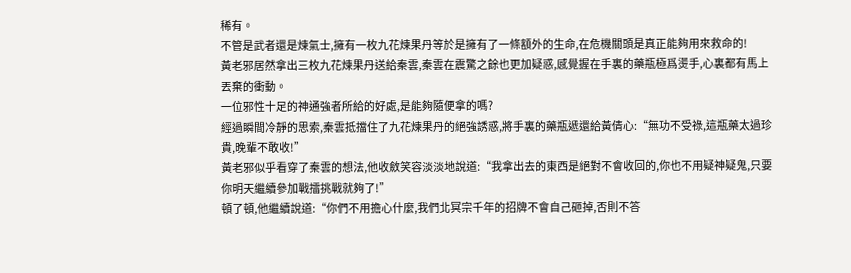稀有。
不管是武者還是煉氣士,擁有一枚九花煉果丹等於是擁有了一條額外的生命,在危機關頭是真正能夠用來救命的!
黃老邪居然拿出三枚九花煉果丹送給秦雲,秦雲在震驚之餘也更加疑惑,感覺握在手裏的藥瓶極爲燙手,心裏都有馬上丟棄的衝動。
一位邪性十足的神通強者所給的好處,是能夠隨便拿的嗎?
經過瞬間冷靜的思索,秦雲抵擋住了九花煉果丹的絕強誘惑,將手裏的藥瓶遞還給黃倩心:“無功不受祿,這瓶藥太過珍貴,晚輩不敢收!”
黃老邪似乎看穿了秦雲的想法,他收斂笑容淡淡地說道:“我拿出去的東西是絕對不會收回的,你也不用疑神疑鬼,只要你明天繼續參加戰擂挑戰就夠了!”
頓了頓,他繼續說道:“你們不用擔心什麼,我們北冥宗千年的招牌不會自己砸掉,否則不答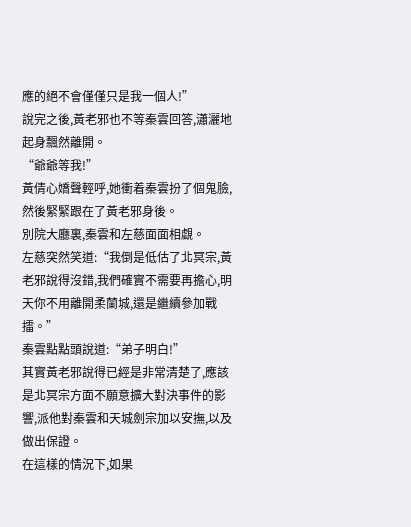應的絕不會僅僅只是我一個人!”
說完之後,黃老邪也不等秦雲回答,瀟灑地起身飄然離開。
“爺爺等我!”
黃倩心嬌聲輕呼,她衝着秦雲扮了個鬼臉,然後緊緊跟在了黃老邪身後。
別院大廳裏,秦雲和左慈面面相覷。
左慈突然笑道:“我倒是低估了北冥宗,黃老邪說得沒錯,我們確實不需要再擔心,明天你不用離開柔蘭城,還是繼續參加戰擂。”
秦雲點點頭說道:“弟子明白!”
其實黃老邪說得已經是非常清楚了,應該是北冥宗方面不願意擴大對決事件的影響,派他對秦雲和天城劍宗加以安撫,以及做出保證。
在這樣的情況下,如果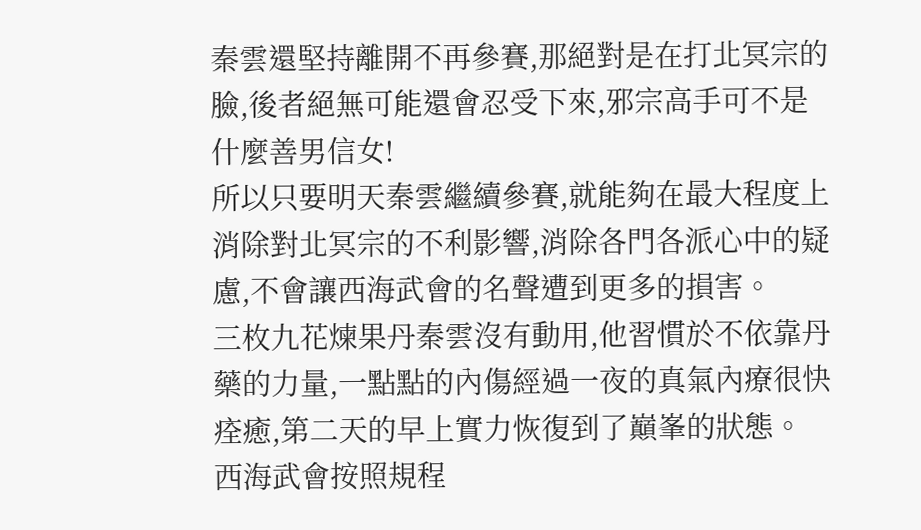秦雲還堅持離開不再參賽,那絕對是在打北冥宗的臉,後者絕無可能還會忍受下來,邪宗高手可不是什麼善男信女!
所以只要明天秦雲繼續參賽,就能夠在最大程度上消除對北冥宗的不利影響,消除各門各派心中的疑慮,不會讓西海武會的名聲遭到更多的損害。
三枚九花煉果丹秦雲沒有動用,他習慣於不依靠丹藥的力量,一點點的內傷經過一夜的真氣內療很快痊癒,第二天的早上實力恢復到了巔峯的狀態。
西海武會按照規程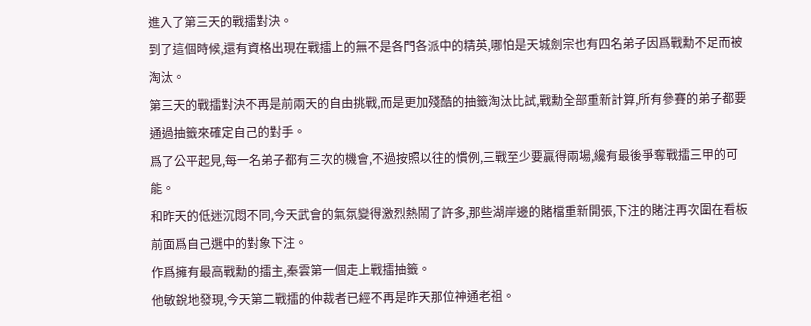進入了第三天的戰擂對決。
到了這個時候,還有資格出現在戰擂上的無不是各門各派中的精英,哪怕是天城劍宗也有四名弟子因爲戰勳不足而被淘汰。
第三天的戰擂對決不再是前兩天的自由挑戰,而是更加殘酷的抽籤淘汰比試,戰勳全部重新計算,所有參賽的弟子都要通過抽籤來確定自己的對手。
爲了公平起見,每一名弟子都有三次的機會,不過按照以往的慣例,三戰至少要贏得兩場,纔有最後爭奪戰擂三甲的可能。
和昨天的低迷沉悶不同,今天武會的氣氛變得激烈熱鬧了許多,那些湖岸邊的賭檔重新開張,下注的賭注再次圍在看板前面爲自己選中的對象下注。
作爲擁有最高戰勳的擂主,秦雲第一個走上戰擂抽籤。
他敏銳地發現,今天第二戰擂的仲裁者已經不再是昨天那位神通老祖。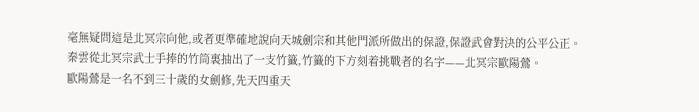毫無疑問這是北冥宗向他,或者更準確地說向天城劍宗和其他門派所做出的保證,保證武會對決的公平公正。
秦雲從北冥宗武士手捧的竹筒裏抽出了一支竹籤,竹籤的下方刻着挑戰者的名字——北冥宗歐陽鶯。
歐陽鶯是一名不到三十歲的女劍修,先天四重天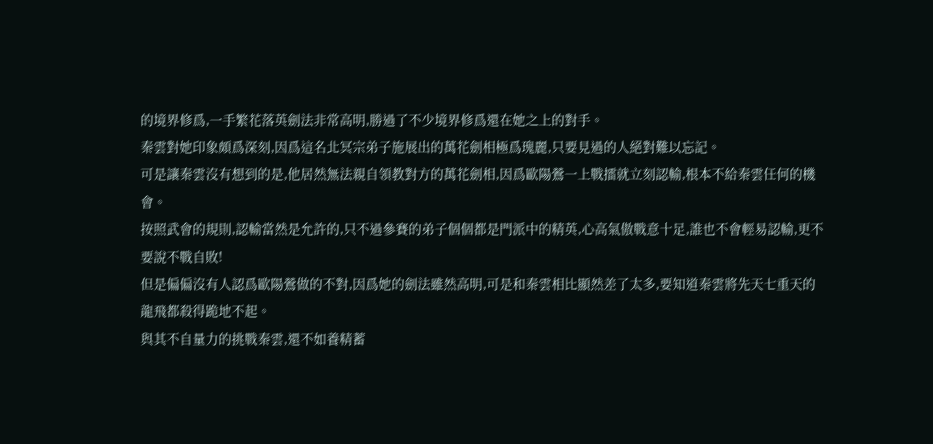的境界修爲,一手繁花落英劍法非常高明,勝過了不少境界修爲還在她之上的對手。
秦雲對她印象頗爲深刻,因爲這名北冥宗弟子施展出的萬花劍相極爲瑰麗,只要見過的人絕對難以忘記。
可是讓秦雲沒有想到的是,他居然無法親自領教對方的萬花劍相,因爲歐陽鶯一上戰擂就立刻認輸,根本不給秦雲任何的機會。
按照武會的規則,認輸當然是允許的,只不過參賽的弟子個個都是門派中的精英,心高氣傲戰意十足,誰也不會輕易認輸,更不要說不戰自敗!
但是偏偏沒有人認爲歐陽鶯做的不對,因爲她的劍法雖然高明,可是和秦雲相比顯然差了太多,要知道秦雲將先天七重天的龍飛都殺得跪地不起。
與其不自量力的挑戰秦雲,還不如養精蓄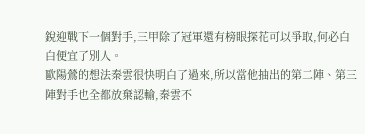銳迎戰下一個對手,三甲除了冠軍還有榜眼探花可以爭取,何必白白便宜了別人。
歐陽鶯的想法秦雲很快明白了過來,所以當他抽出的第二陣、第三陣對手也全都放棄認輸,秦雲不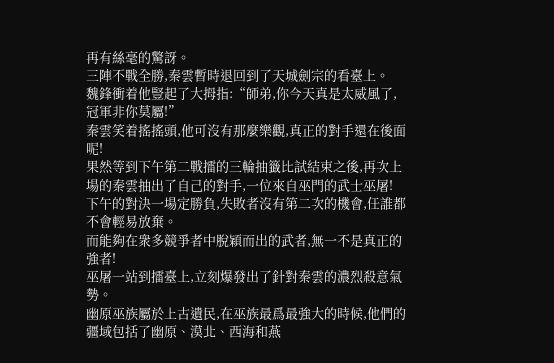再有絲毫的驚訝。
三陣不戰全勝,秦雲暫時退回到了天城劍宗的看臺上。
魏鋒衝着他豎起了大拇指:“師弟,你今天真是太威風了,冠軍非你莫屬!”
秦雲笑着搖搖頭,他可沒有那麼樂觀,真正的對手還在後面呢!
果然等到下午第二戰擂的三輪抽籤比試結束之後,再次上場的秦雲抽出了自己的對手,一位來自巫門的武士巫屠!
下午的對決一場定勝負,失敗者沒有第二次的機會,任誰都不會輕易放棄。
而能夠在衆多競爭者中脫穎而出的武者,無一不是真正的強者!
巫屠一站到擂臺上,立刻爆發出了針對秦雲的濃烈殺意氣勢。
幽原巫族屬於上古遺民,在巫族最爲最強大的時候,他們的疆域包括了幽原、漠北、西海和燕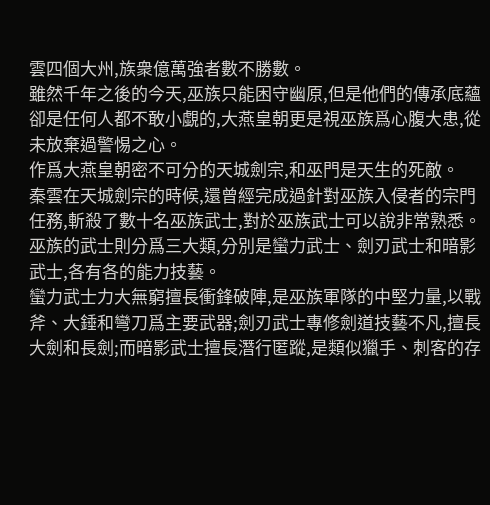雲四個大州,族衆億萬強者數不勝數。
雖然千年之後的今天,巫族只能困守幽原,但是他們的傳承底蘊卻是任何人都不敢小覷的,大燕皇朝更是視巫族爲心腹大患,從未放棄過警惕之心。
作爲大燕皇朝密不可分的天城劍宗,和巫門是天生的死敵。
秦雲在天城劍宗的時候,還曾經完成過針對巫族入侵者的宗門任務,斬殺了數十名巫族武士,對於巫族武士可以說非常熟悉。
巫族的武士則分爲三大類,分別是蠻力武士、劍刃武士和暗影武士,各有各的能力技藝。
蠻力武士力大無窮擅長衝鋒破陣,是巫族軍隊的中堅力量,以戰斧、大錘和彎刀爲主要武器;劍刃武士專修劍道技藝不凡,擅長大劍和長劍;而暗影武士擅長潛行匿蹤,是類似獵手、刺客的存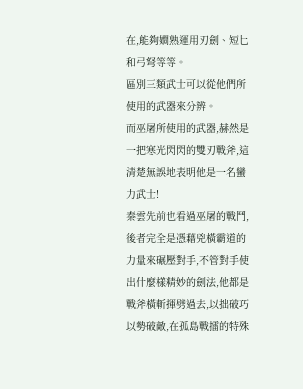在,能夠嫺熟運用刃劍、短匕和弓弩等等。
區別三類武士可以從他們所使用的武器來分辨。
而巫屠所使用的武器,赫然是一把寒光閃閃的雙刃戰斧,這清楚無誤地表明他是一名蠻力武士!
秦雲先前也看過巫屠的戰鬥,後者完全是憑藉兇橫霸道的力量來碾壓對手,不管對手使出什麼樣精妙的劍法,他都是戰斧橫斬揮劈過去,以拙破巧以勢破敵,在孤島戰擂的特殊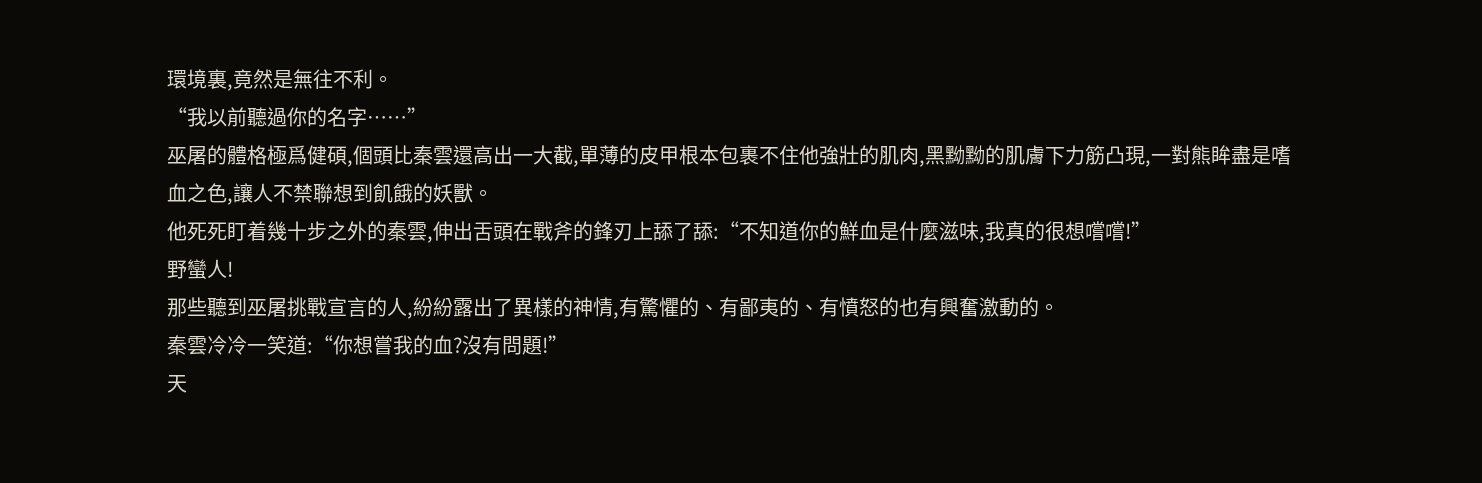環境裏,竟然是無往不利。
“我以前聽過你的名字……”
巫屠的體格極爲健碩,個頭比秦雲還高出一大截,單薄的皮甲根本包裹不住他強壯的肌肉,黑黝黝的肌膚下力筋凸現,一對熊眸盡是嗜血之色,讓人不禁聯想到飢餓的妖獸。
他死死盯着幾十步之外的秦雲,伸出舌頭在戰斧的鋒刃上舔了舔:“不知道你的鮮血是什麼滋味,我真的很想嚐嚐!”
野蠻人!
那些聽到巫屠挑戰宣言的人,紛紛露出了異樣的神情,有驚懼的、有鄙夷的、有憤怒的也有興奮激動的。
秦雲冷冷一笑道:“你想嘗我的血?沒有問題!”
天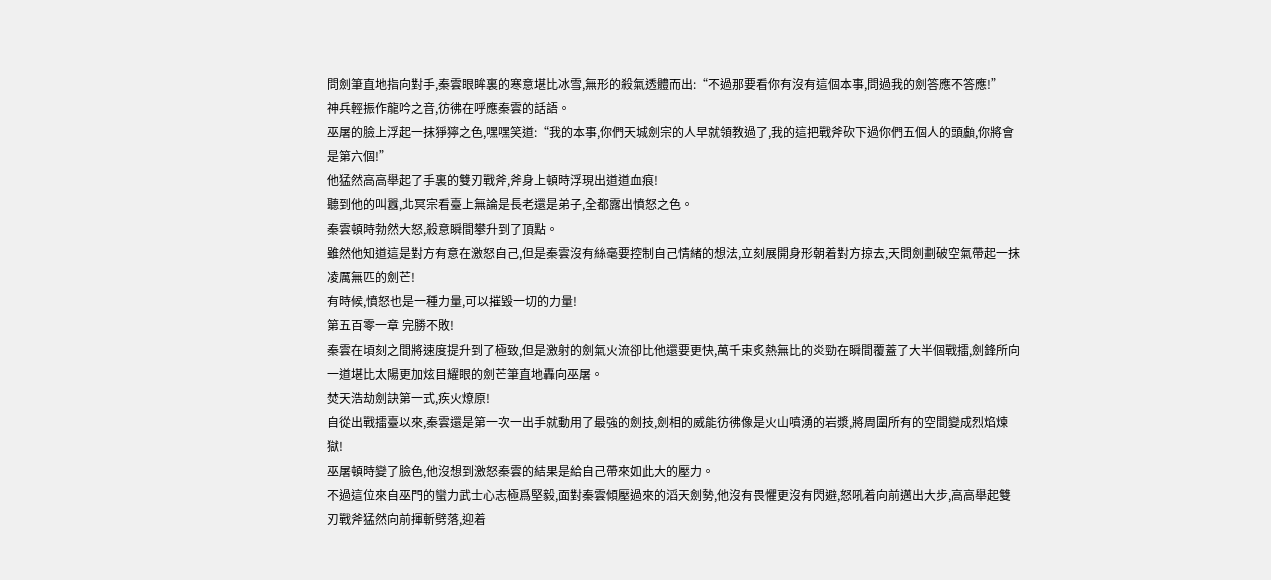問劍筆直地指向對手,秦雲眼眸裏的寒意堪比冰雪,無形的殺氣透體而出:“不過那要看你有沒有這個本事,問過我的劍答應不答應!”
神兵輕振作龍吟之音,彷彿在呼應秦雲的話語。
巫屠的臉上浮起一抹猙獰之色,嘿嘿笑道:“我的本事,你們天城劍宗的人早就領教過了,我的這把戰斧砍下過你們五個人的頭顱,你將會是第六個!”
他猛然高高舉起了手裏的雙刃戰斧,斧身上頓時浮現出道道血痕!
聽到他的叫囂,北冥宗看臺上無論是長老還是弟子,全都露出憤怒之色。
秦雲頓時勃然大怒,殺意瞬間攀升到了頂點。
雖然他知道這是對方有意在激怒自己,但是秦雲沒有絲毫要控制自己情緒的想法,立刻展開身形朝着對方掠去,天問劍劃破空氣帶起一抹凌厲無匹的劍芒!
有時候,憤怒也是一種力量,可以摧毀一切的力量!
第五百零一章 完勝不敗!
秦雲在頃刻之間將速度提升到了極致,但是激射的劍氣火流卻比他還要更快,萬千束炙熱無比的炎勁在瞬間覆蓋了大半個戰擂,劍鋒所向一道堪比太陽更加炫目耀眼的劍芒筆直地轟向巫屠。
焚天浩劫劍訣第一式,疾火燎原!
自從出戰擂臺以來,秦雲還是第一次一出手就動用了最強的劍技,劍相的威能彷彿像是火山噴湧的岩漿,將周圍所有的空間變成烈焰煉獄!
巫屠頓時變了臉色,他沒想到激怒秦雲的結果是給自己帶來如此大的壓力。
不過這位來自巫門的蠻力武士心志極爲堅毅,面對秦雲傾壓過來的滔天劍勢,他沒有畏懼更沒有閃避,怒吼着向前邁出大步,高高舉起雙刃戰斧猛然向前揮斬劈落,迎着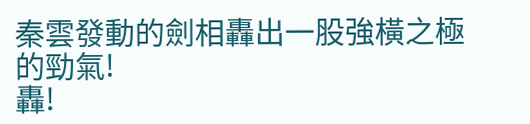秦雲發動的劍相轟出一股強橫之極的勁氣!
轟!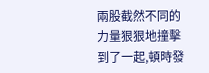兩股截然不同的力量狠狠地撞擊到了一起,頓時發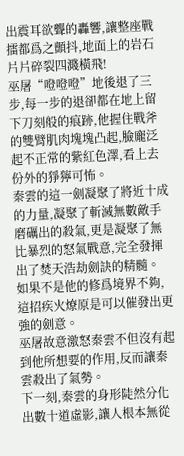出震耳欲聾的轟響,讓整座戰擂都爲之顫抖,地面上的岩石片片碎裂四濺橫飛!
巫屠“噔噔噔”地後退了三步,每一步的退卻都在地上留下刀刻般的痕跡,他握住戰斧的雙臂肌肉塊塊凸起,臉龐泛起不正常的紫紅色澤,看上去份外的猙獰可怖。
秦雲的這一劍凝聚了將近十成的力量,凝聚了斬滅無數敵手磨礪出的殺氣,更是凝聚了無比暴烈的怒氣戰意,完全發揮出了焚天浩劫劍訣的精髓。
如果不是他的修爲境界不夠,這招疾火燎原是可以催發出更強的劍意。
巫屠故意激怒秦雲不但沒有起到他所想要的作用,反而讓秦雲殺出了氣勢。
下一刻,秦雲的身形陡然分化出數十道虛影,讓人根本無從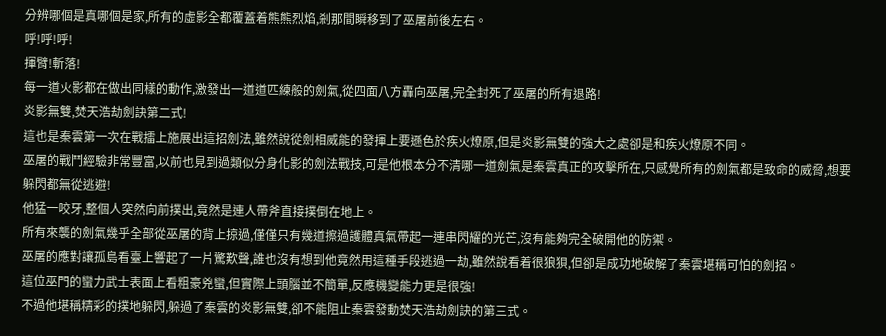分辨哪個是真哪個是家,所有的虛影全都覆蓋着熊熊烈焰,剎那間瞬移到了巫屠前後左右。
呼!呼!呼!
揮臂!斬落!
每一道火影都在做出同樣的動作,激發出一道道匹練般的劍氣,從四面八方轟向巫屠,完全封死了巫屠的所有退路!
炎影無雙,焚天浩劫劍訣第二式!
這也是秦雲第一次在戰擂上施展出這招劍法,雖然說從劍相威能的發揮上要遜色於疾火燎原,但是炎影無雙的強大之處卻是和疾火燎原不同。
巫屠的戰鬥經驗非常豐富,以前也見到過類似分身化影的劍法戰技,可是他根本分不清哪一道劍氣是秦雲真正的攻擊所在,只感覺所有的劍氣都是致命的威脅,想要躲閃都無從逃避!
他猛一咬牙,整個人突然向前撲出,竟然是連人帶斧直接撲倒在地上。
所有來襲的劍氣幾乎全部從巫屠的背上掠過,僅僅只有幾道擦過護體真氣帶起一連串閃耀的光芒,沒有能夠完全破開他的防禦。
巫屠的應對讓孤島看臺上響起了一片驚歎聲,誰也沒有想到他竟然用這種手段逃過一劫,雖然說看着很狼狽,但卻是成功地破解了秦雲堪稱可怕的劍招。
這位巫門的蠻力武士表面上看粗豪兇蠻,但實際上頭腦並不簡單,反應機變能力更是很強!
不過他堪稱精彩的撲地躲閃,躲過了秦雲的炎影無雙,卻不能阻止秦雲發動焚天浩劫劍訣的第三式。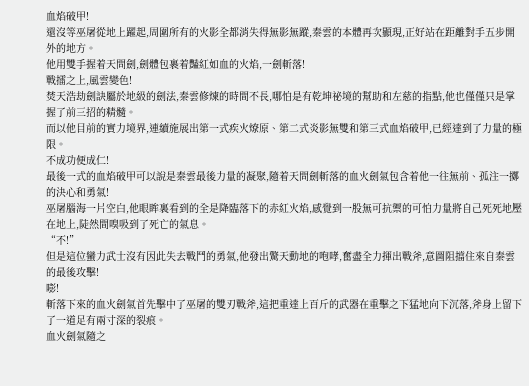血焰破甲!
還沒等巫屠從地上躍起,周圍所有的火影全都消失得無影無蹤,秦雲的本體再次顯現,正好站在距離對手五步開外的地方。
他用雙手握着天問劍,劍體包裹着豔紅如血的火焰,一劍斬落!
戰擂之上,風雲變色!
焚天浩劫劍訣屬於地級的劍法,秦雲修煉的時間不長,哪怕是有乾坤祕境的幫助和左慈的指點,他也僅僅只是掌握了前三招的精髓。
而以他目前的實力境界,連續施展出第一式疾火燎原、第二式炎影無雙和第三式血焰破甲,已經達到了力量的極限。
不成功便成仁!
最後一式的血焰破甲可以說是秦雲最後力量的凝聚,隨着天問劍斬落的血火劍氣包含着他一往無前、孤注一擲的決心和勇氣!
巫屠腦海一片空白,他眼眸裏看到的全是降臨落下的赤紅火焰,感覺到一股無可抗禦的可怕力量將自己死死地壓在地上,陡然間嗅吸到了死亡的氣息。
“不!”
但是這位蠻力武士沒有因此失去戰鬥的勇氣,他發出驚天動地的咆哮,奮盡全力揮出戰斧,意圖阻擋住來自秦雲的最後攻擊!
嘭!
斬落下來的血火劍氣首先擊中了巫屠的雙刃戰斧,這把重達上百斤的武器在重擊之下猛地向下沉落,斧身上留下了一道足有兩寸深的裂痕。
血火劍氣隨之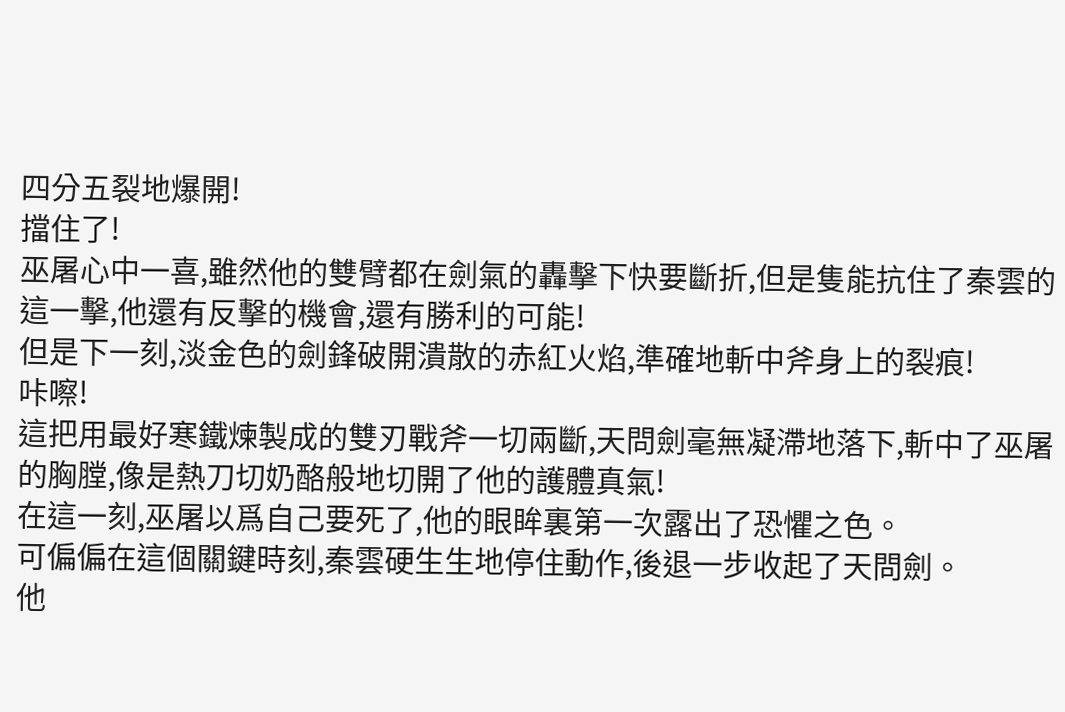四分五裂地爆開!
擋住了!
巫屠心中一喜,雖然他的雙臂都在劍氣的轟擊下快要斷折,但是隻能抗住了秦雲的這一擊,他還有反擊的機會,還有勝利的可能!
但是下一刻,淡金色的劍鋒破開潰散的赤紅火焰,準確地斬中斧身上的裂痕!
咔嚓!
這把用最好寒鐵煉製成的雙刃戰斧一切兩斷,天問劍毫無凝滯地落下,斬中了巫屠的胸膛,像是熱刀切奶酪般地切開了他的護體真氣!
在這一刻,巫屠以爲自己要死了,他的眼眸裏第一次露出了恐懼之色。
可偏偏在這個關鍵時刻,秦雲硬生生地停住動作,後退一步收起了天問劍。
他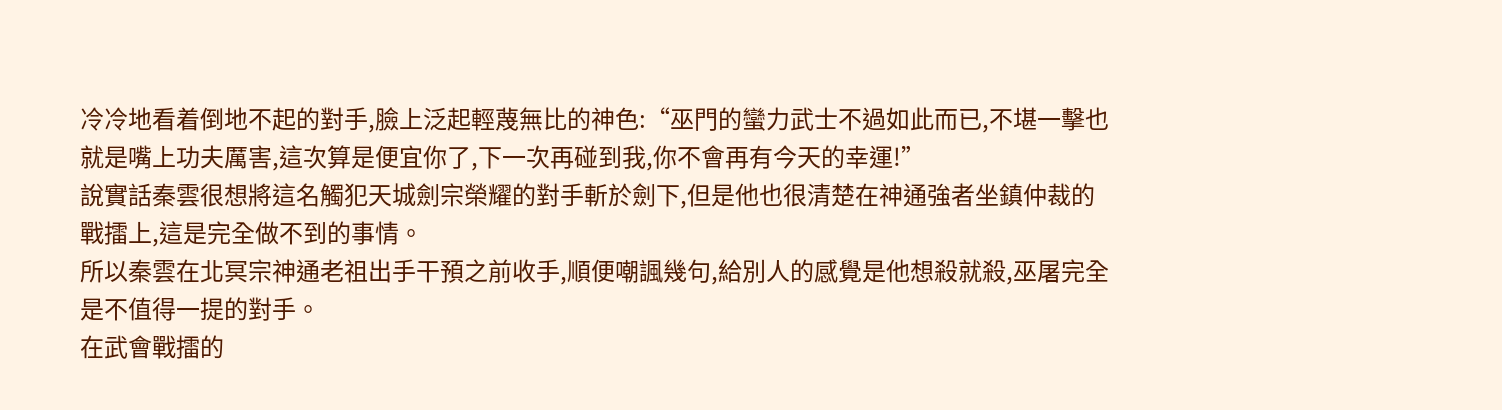冷冷地看着倒地不起的對手,臉上泛起輕蔑無比的神色:“巫門的蠻力武士不過如此而已,不堪一擊也就是嘴上功夫厲害,這次算是便宜你了,下一次再碰到我,你不會再有今天的幸運!”
說實話秦雲很想將這名觸犯天城劍宗榮耀的對手斬於劍下,但是他也很清楚在神通強者坐鎮仲裁的戰擂上,這是完全做不到的事情。
所以秦雲在北冥宗神通老祖出手干預之前收手,順便嘲諷幾句,給別人的感覺是他想殺就殺,巫屠完全是不值得一提的對手。
在武會戰擂的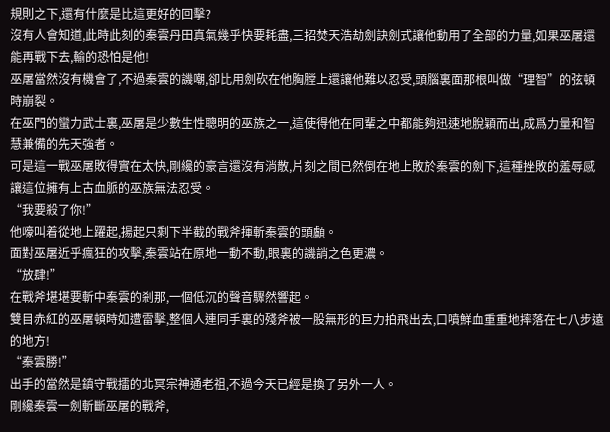規則之下,還有什麼是比這更好的回擊?
沒有人會知道,此時此刻的秦雲丹田真氣幾乎快要耗盡,三招焚天浩劫劍訣劍式讓他動用了全部的力量,如果巫屠還能再戰下去,輸的恐怕是他!
巫屠當然沒有機會了,不過秦雲的譏嘲,卻比用劍砍在他胸膛上還讓他難以忍受,頭腦裏面那根叫做“理智”的弦頓時崩裂。
在巫門的蠻力武士裏,巫屠是少數生性聰明的巫族之一,這使得他在同輩之中都能夠迅速地脫穎而出,成爲力量和智慧兼備的先天強者。
可是這一戰巫屠敗得實在太快,剛纔的豪言還沒有消散,片刻之間已然倒在地上敗於秦雲的劍下,這種挫敗的羞辱感讓這位擁有上古血脈的巫族無法忍受。
“我要殺了你!”
他嚎叫着從地上躍起,揚起只剩下半截的戰斧揮斬秦雲的頭顱。
面對巫屠近乎瘋狂的攻擊,秦雲站在原地一動不動,眼裏的譏誚之色更濃。
“放肆!”
在戰斧堪堪要斬中秦雲的剎那,一個低沉的聲音驟然響起。
雙目赤紅的巫屠頓時如遭雷擊,整個人連同手裏的殘斧被一股無形的巨力拍飛出去,口噴鮮血重重地摔落在七八步遠的地方!
“秦雲勝!”
出手的當然是鎮守戰擂的北冥宗神通老祖,不過今天已經是換了另外一人。
剛纔秦雲一劍斬斷巫屠的戰斧,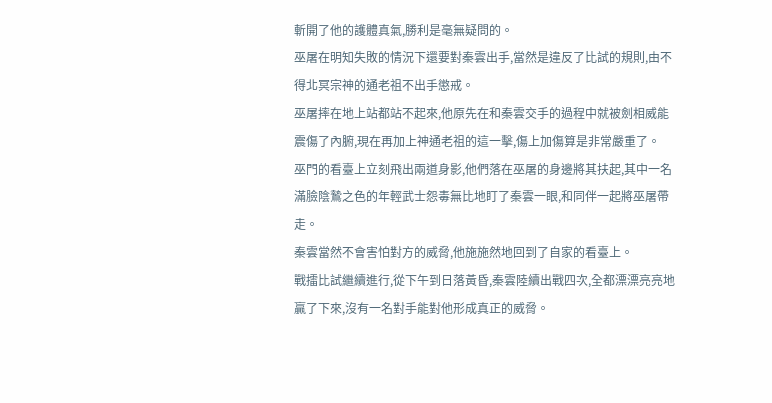斬開了他的護體真氣,勝利是毫無疑問的。
巫屠在明知失敗的情況下還要對秦雲出手,當然是違反了比試的規則,由不得北冥宗神的通老祖不出手懲戒。
巫屠摔在地上站都站不起來,他原先在和秦雲交手的過程中就被劍相威能震傷了內腑,現在再加上神通老祖的這一擊,傷上加傷算是非常嚴重了。
巫門的看臺上立刻飛出兩道身影,他們落在巫屠的身邊將其扶起,其中一名滿臉陰鷙之色的年輕武士怨毒無比地盯了秦雲一眼,和同伴一起將巫屠帶走。
秦雲當然不會害怕對方的威脅,他施施然地回到了自家的看臺上。
戰擂比試繼續進行,從下午到日落黃昏,秦雲陸續出戰四次,全都漂漂亮亮地贏了下來,沒有一名對手能對他形成真正的威脅。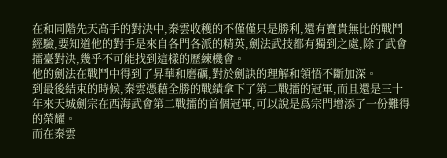在和同階先天高手的對決中,秦雲收穫的不僅僅只是勝利,還有寶貴無比的戰鬥經驗,要知道他的對手是來自各門各派的精英,劍法武技都有獨到之處,除了武會擂臺對決,幾乎不可能找到這樣的歷練機會。
他的劍法在戰鬥中得到了昇華和磨礪,對於劍訣的理解和領悟不斷加深。
到最後結束的時候,秦雲憑藉全勝的戰績拿下了第二戰擂的冠軍,而且還是三十年來天城劍宗在西海武會第二戰擂的首個冠軍,可以說是爲宗門增添了一份難得的榮耀。
而在秦雲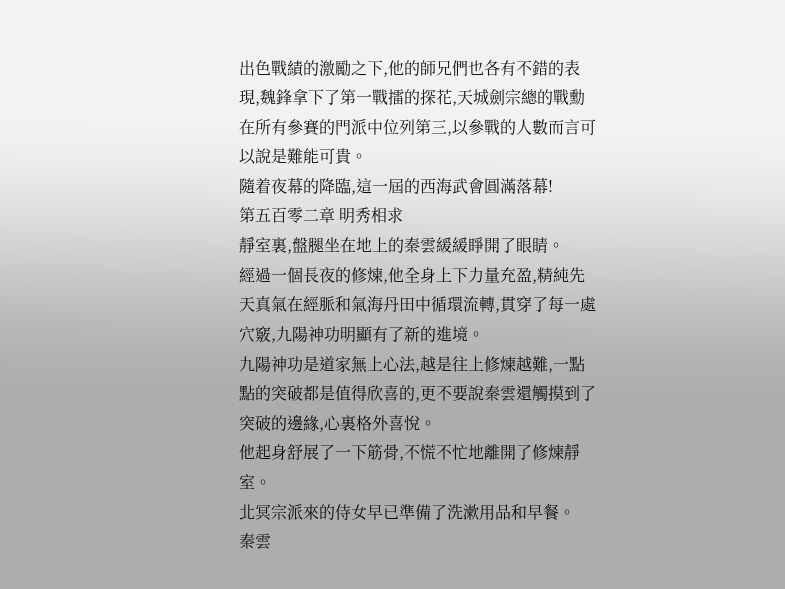出色戰績的激勵之下,他的師兄們也各有不錯的表現,魏鋒拿下了第一戰擂的探花,天城劍宗總的戰勳在所有參賽的門派中位列第三,以參戰的人數而言可以說是難能可貴。
隨着夜幕的降臨,這一屆的西海武會圓滿落幕!
第五百零二章 明秀相求
靜室裏,盤腿坐在地上的秦雲緩緩睜開了眼睛。
經過一個長夜的修煉,他全身上下力量充盈,精純先天真氣在經脈和氣海丹田中循環流轉,貫穿了每一處穴竅,九陽神功明顯有了新的進境。
九陽神功是道家無上心法,越是往上修煉越難,一點點的突破都是值得欣喜的,更不要說秦雲還觸摸到了突破的邊緣,心裏格外喜悅。
他起身舒展了一下筋骨,不慌不忙地離開了修煉靜室。
北冥宗派來的侍女早已準備了洗漱用品和早餐。
秦雲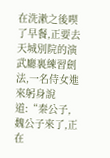在洗漱之後喫了早餐,正要去天城別院的演武廳裏練習劍法,一名侍女進來躬身說道:“秦公子,魏公子來了,正在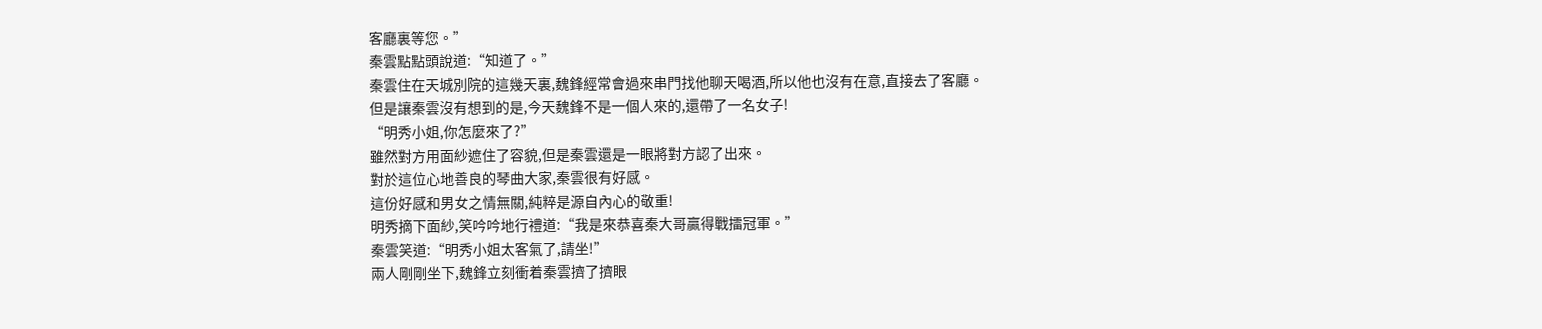客廳裏等您。”
秦雲點點頭說道:“知道了。”
秦雲住在天城別院的這幾天裏,魏鋒經常會過來串門找他聊天喝酒,所以他也沒有在意,直接去了客廳。
但是讓秦雲沒有想到的是,今天魏鋒不是一個人來的,還帶了一名女子!
“明秀小姐,你怎麼來了?”
雖然對方用面紗遮住了容貌,但是秦雲還是一眼將對方認了出來。
對於這位心地善良的琴曲大家,秦雲很有好感。
這份好感和男女之情無關,純粹是源自內心的敬重!
明秀摘下面紗,笑吟吟地行禮道:“我是來恭喜秦大哥贏得戰擂冠軍。”
秦雲笑道:“明秀小姐太客氣了,請坐!”
兩人剛剛坐下,魏鋒立刻衝着秦雲擠了擠眼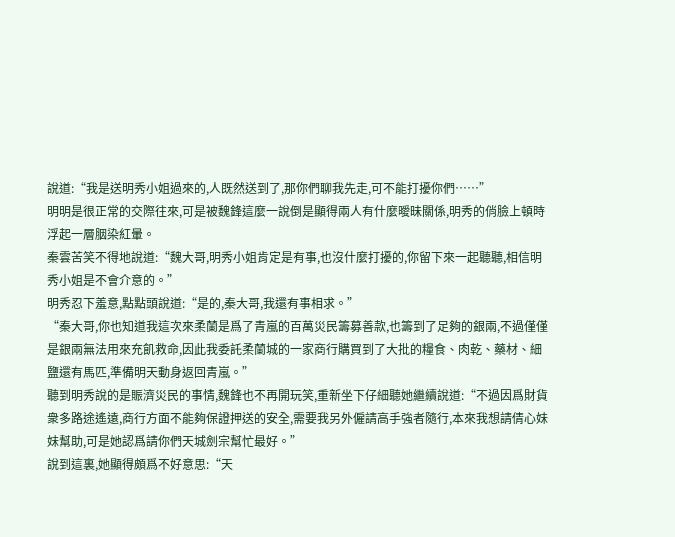說道:“我是送明秀小姐過來的,人既然送到了,那你們聊我先走,可不能打擾你們……”
明明是很正常的交際往來,可是被魏鋒這麼一說倒是顯得兩人有什麼曖昧關係,明秀的俏臉上頓時浮起一層胭染紅暈。
秦雲苦笑不得地說道:“魏大哥,明秀小姐肯定是有事,也沒什麼打擾的,你留下來一起聽聽,相信明秀小姐是不會介意的。”
明秀忍下羞意,點點頭說道:“是的,秦大哥,我還有事相求。”
“秦大哥,你也知道我這次來柔蘭是爲了青嵐的百萬災民籌募善款,也籌到了足夠的銀兩,不過僅僅是銀兩無法用來充飢救命,因此我委託柔蘭城的一家商行購買到了大批的糧食、肉乾、藥材、細鹽還有馬匹,準備明天動身返回青嵐。”
聽到明秀說的是賑濟災民的事情,魏鋒也不再開玩笑,重新坐下仔細聽她繼續說道:“不過因爲財貨衆多路途遙遠,商行方面不能夠保證押送的安全,需要我另外僱請高手強者隨行,本來我想請倩心妹妹幫助,可是她認爲請你們天城劍宗幫忙最好。”
說到這裏,她顯得頗爲不好意思:“天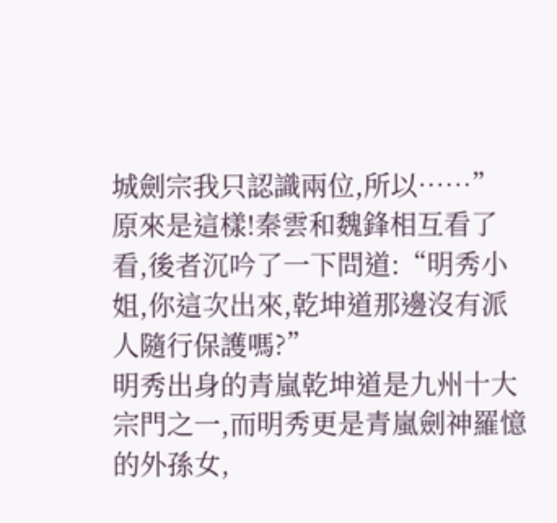城劍宗我只認識兩位,所以……”
原來是這樣!秦雲和魏鋒相互看了看,後者沉吟了一下問道:“明秀小姐,你這次出來,乾坤道那邊沒有派人隨行保護嗎?”
明秀出身的青嵐乾坤道是九州十大宗門之一,而明秀更是青嵐劍神羅憶的外孫女,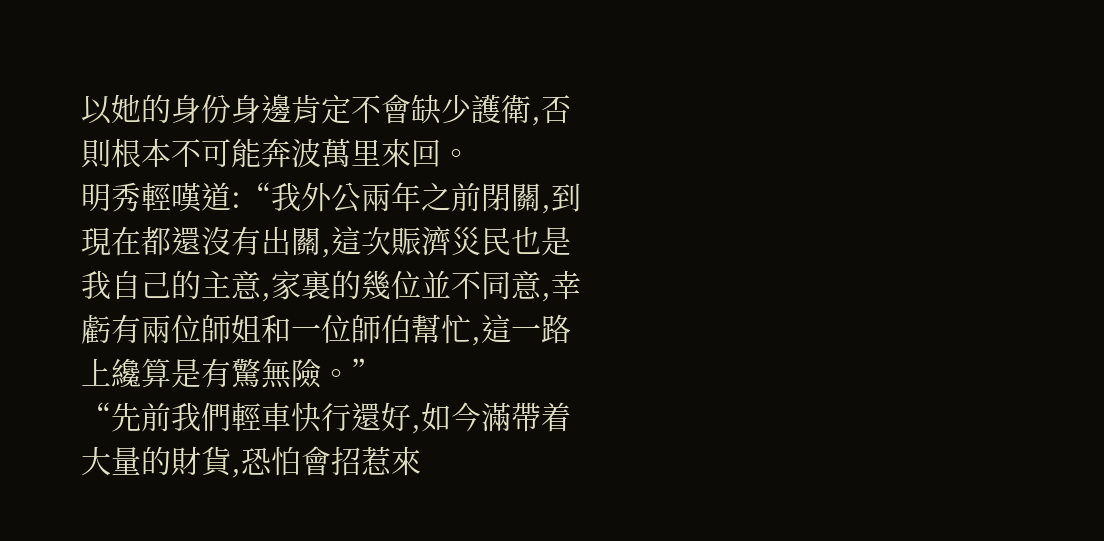以她的身份身邊肯定不會缺少護衛,否則根本不可能奔波萬里來回。
明秀輕嘆道:“我外公兩年之前閉關,到現在都還沒有出關,這次賑濟災民也是我自己的主意,家裏的幾位並不同意,幸虧有兩位師姐和一位師伯幫忙,這一路上纔算是有驚無險。”
“先前我們輕車快行還好,如今滿帶着大量的財貨,恐怕會招惹來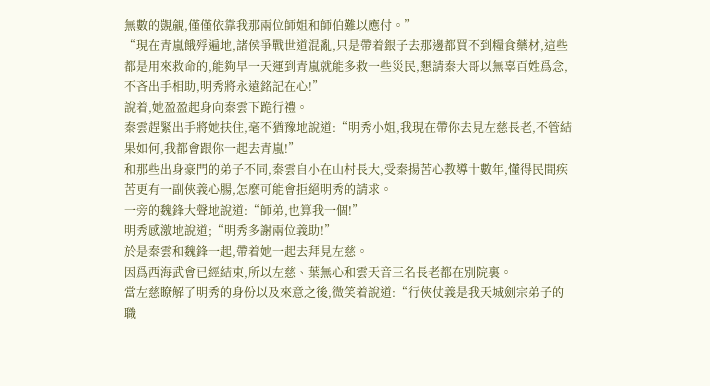無數的覬覦,僅僅依靠我那兩位師姐和師伯難以應付。”
“現在青嵐餓殍遍地,諸侯爭戰世道混亂,只是帶着銀子去那邊都買不到糧食藥材,這些都是用來救命的,能夠早一天運到青嵐就能多救一些災民,懇請秦大哥以無辜百姓爲念,不吝出手相助,明秀將永遠銘記在心!”
說着,她盈盈起身向秦雲下跪行禮。
秦雲趕緊出手將她扶住,毫不猶豫地說道:“明秀小姐,我現在帶你去見左慈長老,不管結果如何,我都會跟你一起去青嵐!”
和那些出身豪門的弟子不同,秦雲自小在山村長大,受秦揚苦心教導十數年,懂得民間疾苦更有一副俠義心腸,怎麼可能會拒絕明秀的請求。
一旁的魏鋒大聲地說道:“師弟,也算我一個!”
明秀感激地說道;“明秀多謝兩位義助!”
於是秦雲和魏鋒一起,帶着她一起去拜見左慈。
因爲西海武會已經結束,所以左慈、葉無心和雲天音三名長老都在別院裏。
當左慈瞭解了明秀的身份以及來意之後,微笑着說道:“行俠仗義是我天城劍宗弟子的職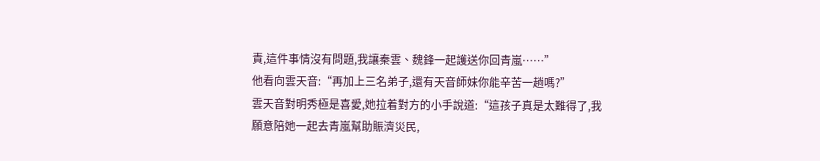責,這件事情沒有問題,我讓秦雲、魏鋒一起護送你回青嵐……”
他看向雲天音:“再加上三名弟子,還有天音師妹你能辛苦一趟嗎?”
雲天音對明秀極是喜愛,她拉着對方的小手說道:“這孩子真是太難得了,我願意陪她一起去青嵐幫助賑濟災民,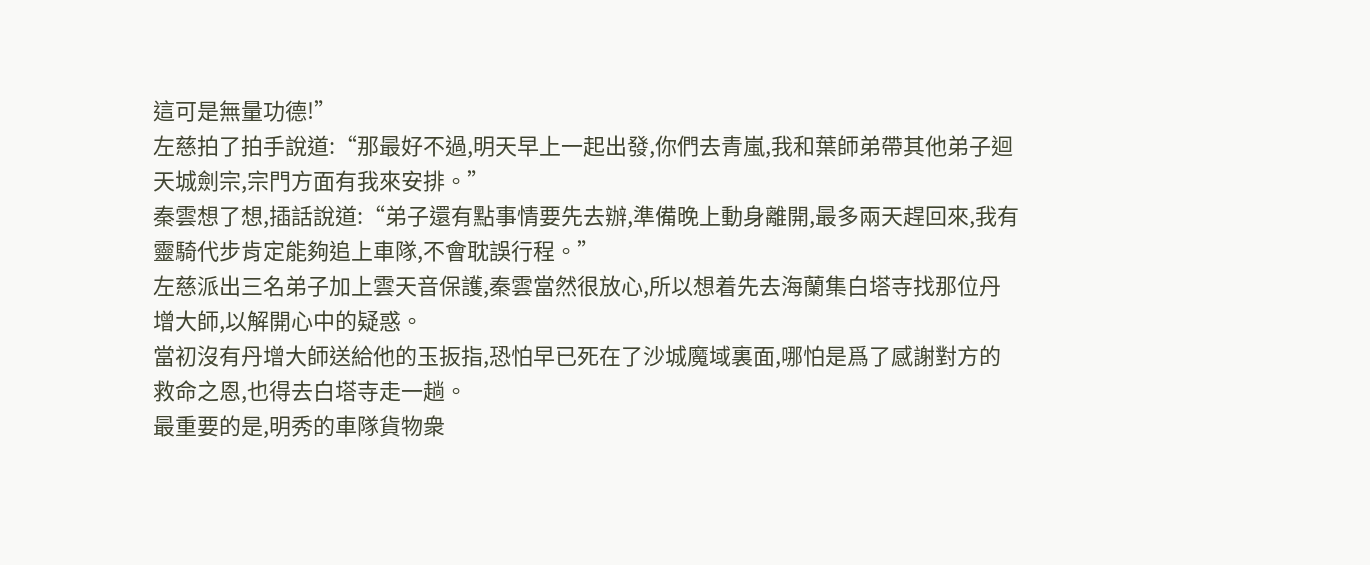這可是無量功德!”
左慈拍了拍手說道:“那最好不過,明天早上一起出發,你們去青嵐,我和葉師弟帶其他弟子迴天城劍宗,宗門方面有我來安排。”
秦雲想了想,插話說道:“弟子還有點事情要先去辦,準備晚上動身離開,最多兩天趕回來,我有靈騎代步肯定能夠追上車隊,不會耽誤行程。”
左慈派出三名弟子加上雲天音保護,秦雲當然很放心,所以想着先去海蘭集白塔寺找那位丹增大師,以解開心中的疑惑。
當初沒有丹增大師送給他的玉扳指,恐怕早已死在了沙城魔域裏面,哪怕是爲了感謝對方的救命之恩,也得去白塔寺走一趟。
最重要的是,明秀的車隊貨物衆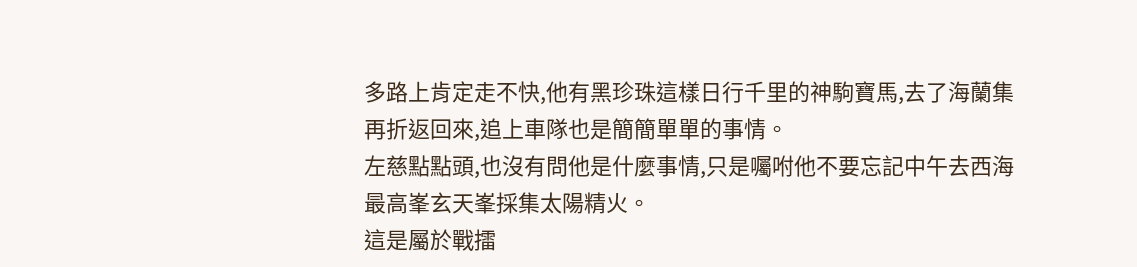多路上肯定走不快,他有黑珍珠這樣日行千里的神駒寶馬,去了海蘭集再折返回來,追上車隊也是簡簡單單的事情。
左慈點點頭,也沒有問他是什麼事情,只是囑咐他不要忘記中午去西海最高峯玄天峯採集太陽精火。
這是屬於戰擂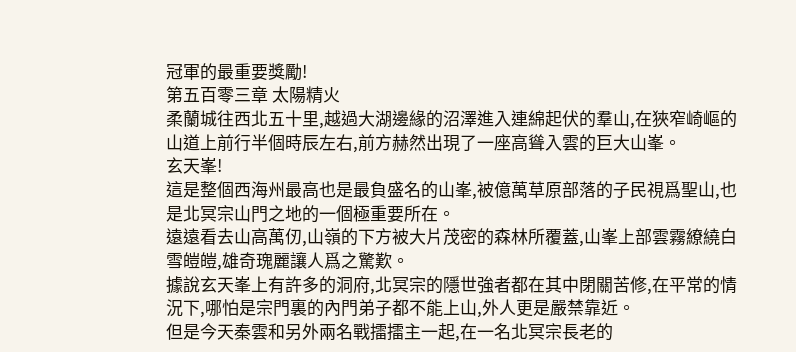冠軍的最重要獎勵!
第五百零三章 太陽精火
柔蘭城往西北五十里,越過大湖邊緣的沼澤進入連綿起伏的羣山,在狹窄崎嶇的山道上前行半個時辰左右,前方赫然出現了一座高聳入雲的巨大山峯。
玄天峯!
這是整個西海州最高也是最負盛名的山峯,被億萬草原部落的子民視爲聖山,也是北冥宗山門之地的一個極重要所在。
遠遠看去山高萬仞,山嶺的下方被大片茂密的森林所覆蓋,山峯上部雲霧繚繞白雪皚皚,雄奇瑰麗讓人爲之驚歎。
據說玄天峯上有許多的洞府,北冥宗的隱世強者都在其中閉關苦修,在平常的情況下,哪怕是宗門裏的內門弟子都不能上山,外人更是嚴禁靠近。
但是今天秦雲和另外兩名戰擂擂主一起,在一名北冥宗長老的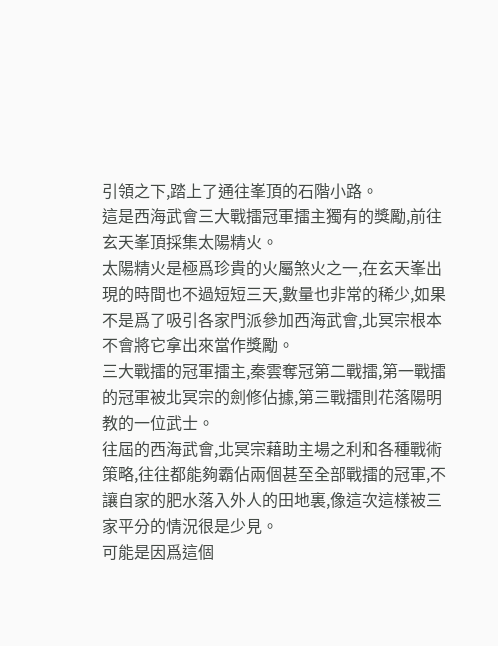引領之下,踏上了通往峯頂的石階小路。
這是西海武會三大戰擂冠軍擂主獨有的獎勵,前往玄天峯頂採集太陽精火。
太陽精火是極爲珍貴的火屬煞火之一,在玄天峯出現的時間也不過短短三天,數量也非常的稀少,如果不是爲了吸引各家門派參加西海武會,北冥宗根本不會將它拿出來當作獎勵。
三大戰擂的冠軍擂主,秦雲奪冠第二戰擂,第一戰擂的冠軍被北冥宗的劍修佔據,第三戰擂則花落陽明教的一位武士。
往屆的西海武會,北冥宗藉助主場之利和各種戰術策略,往往都能夠霸佔兩個甚至全部戰擂的冠軍,不讓自家的肥水落入外人的田地裏,像這次這樣被三家平分的情況很是少見。
可能是因爲這個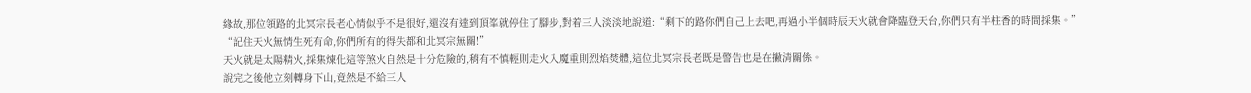緣故,那位領路的北冥宗長老心情似乎不是很好,還沒有達到頂峯就停住了腳步,對着三人淡淡地說道:“剩下的路你們自己上去吧,再過小半個時辰天火就會降臨登天台,你們只有半柱香的時間採集。”
“記住天火無情生死有命,你們所有的得失都和北冥宗無關!”
天火就是太陽精火,採集煉化這等煞火自然是十分危險的,稍有不慎輕則走火入魔重則烈焰焚體,這位北冥宗長老既是警告也是在撇清關係。
說完之後他立刻轉身下山,竟然是不給三人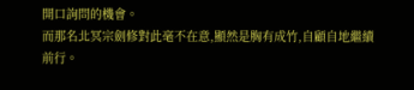開口詢問的機會。
而那名北冥宗劍修對此毫不在意,顯然是胸有成竹,自顧自地繼續前行。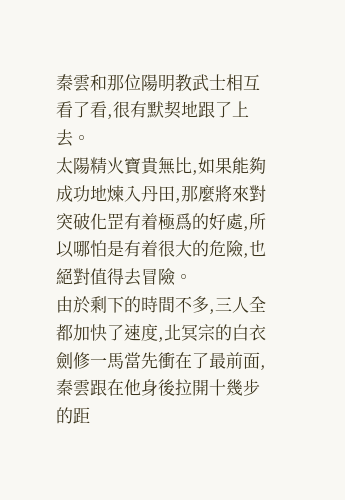秦雲和那位陽明教武士相互看了看,很有默契地跟了上去。
太陽精火寶貴無比,如果能夠成功地煉入丹田,那麼將來對突破化罡有着極爲的好處,所以哪怕是有着很大的危險,也絕對值得去冒險。
由於剩下的時間不多,三人全都加快了速度,北冥宗的白衣劍修一馬當先衝在了最前面,秦雲跟在他身後拉開十幾步的距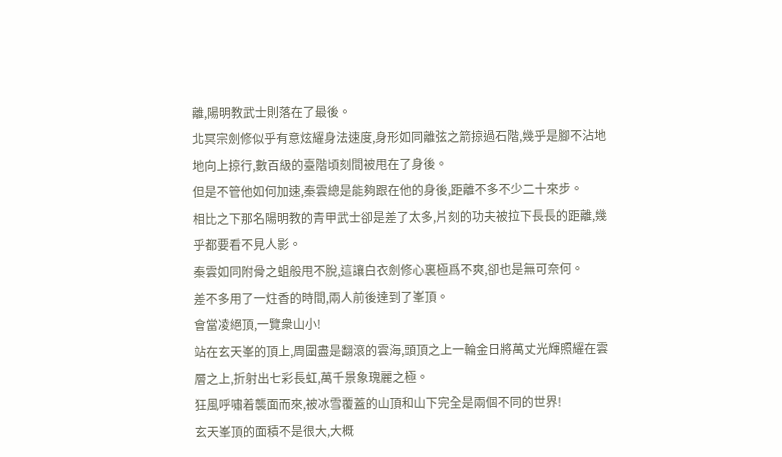離,陽明教武士則落在了最後。
北冥宗劍修似乎有意炫耀身法速度,身形如同離弦之箭掠過石階,幾乎是腳不沾地地向上掠行,數百級的臺階頃刻間被甩在了身後。
但是不管他如何加速,秦雲總是能夠跟在他的身後,距離不多不少二十來步。
相比之下那名陽明教的青甲武士卻是差了太多,片刻的功夫被拉下長長的距離,幾乎都要看不見人影。
秦雲如同附骨之蛆般甩不脫,這讓白衣劍修心裏極爲不爽,卻也是無可奈何。
差不多用了一炷香的時間,兩人前後達到了峯頂。
會當凌絕頂,一覽衆山小!
站在玄天峯的頂上,周圍盡是翻滾的雲海,頭頂之上一輪金日將萬丈光輝照耀在雲層之上,折射出七彩長虹,萬千景象瑰麗之極。
狂風呼嘯着襲面而來,被冰雪覆蓋的山頂和山下完全是兩個不同的世界!
玄天峯頂的面積不是很大,大概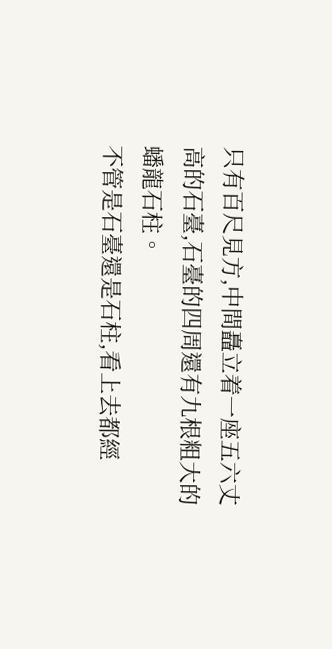只有百尺見方,中間矗立着一座五六丈高的石臺,石臺的四周還有九根粗大的蟠龍石柱。
不管是石臺還是石柱,看上去都經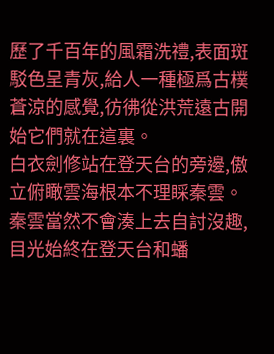歷了千百年的風霜洗禮,表面斑駁色呈青灰,給人一種極爲古樸蒼涼的感覺,彷彿從洪荒遠古開始它們就在這裏。
白衣劍修站在登天台的旁邊,傲立俯瞰雲海根本不理睬秦雲。
秦雲當然不會湊上去自討沒趣,目光始終在登天台和蟠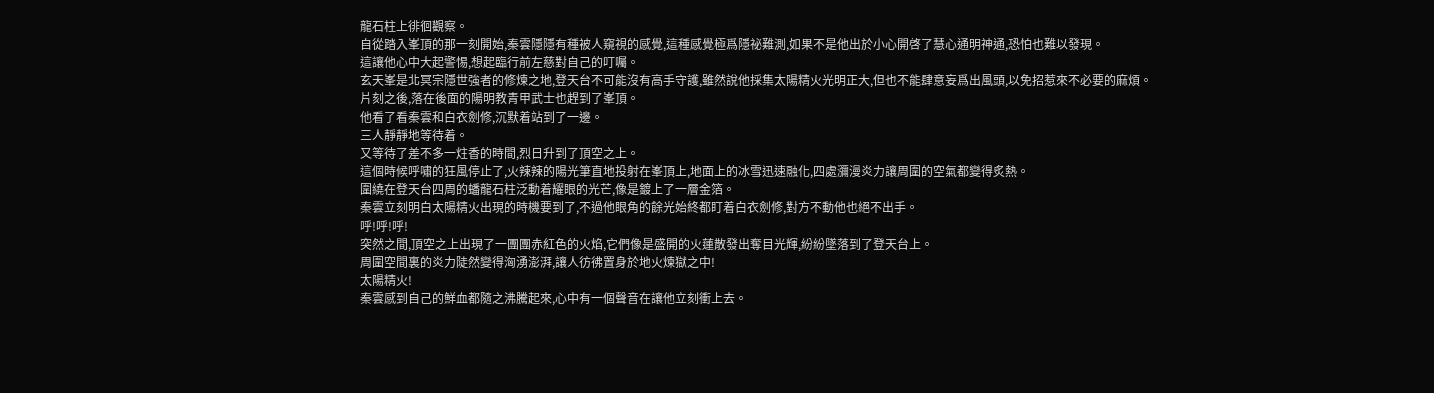龍石柱上徘徊觀察。
自從踏入峯頂的那一刻開始,秦雲隱隱有種被人窺視的感覺,這種感覺極爲隱祕難測,如果不是他出於小心開啓了慧心通明神通,恐怕也難以發現。
這讓他心中大起警惕,想起臨行前左慈對自己的叮囑。
玄天峯是北冥宗隱世強者的修煉之地,登天台不可能沒有高手守護,雖然說他採集太陽精火光明正大,但也不能肆意妄爲出風頭,以免招惹來不必要的麻煩。
片刻之後,落在後面的陽明教青甲武士也趕到了峯頂。
他看了看秦雲和白衣劍修,沉默着站到了一邊。
三人靜靜地等待着。
又等待了差不多一炷香的時間,烈日升到了頂空之上。
這個時候呼嘯的狂風停止了,火辣辣的陽光筆直地投射在峯頂上,地面上的冰雪迅速融化,四處瀰漫炎力讓周圍的空氣都變得炙熱。
圍繞在登天台四周的蟠龍石柱泛動着耀眼的光芒,像是鍍上了一層金箔。
秦雲立刻明白太陽精火出現的時機要到了,不過他眼角的餘光始終都盯着白衣劍修,對方不動他也絕不出手。
呼!呼!呼!
突然之間,頂空之上出現了一團團赤紅色的火焰,它們像是盛開的火蓮散發出奪目光輝,紛紛墜落到了登天台上。
周圍空間裏的炎力陡然變得洶湧澎湃,讓人彷彿置身於地火煉獄之中!
太陽精火!
秦雲感到自己的鮮血都隨之沸騰起來,心中有一個聲音在讓他立刻衝上去。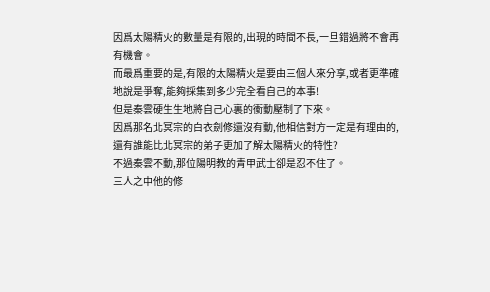因爲太陽精火的數量是有限的,出現的時間不長,一旦錯過將不會再有機會。
而最爲重要的是,有限的太陽精火是要由三個人來分享,或者更準確地說是爭奪,能夠採集到多少完全看自己的本事!
但是秦雲硬生生地將自己心裏的衝動壓制了下來。
因爲那名北冥宗的白衣劍修還沒有動,他相信對方一定是有理由的,還有誰能比北冥宗的弟子更加了解太陽精火的特性?
不過秦雲不動,那位陽明教的青甲武士卻是忍不住了。
三人之中他的修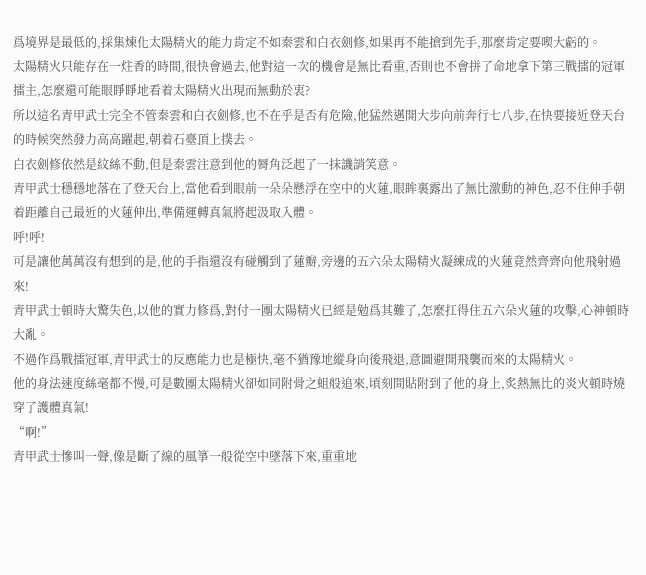爲境界是最低的,採集煉化太陽精火的能力肯定不如秦雲和白衣劍修,如果再不能搶到先手,那麼肯定要喫大虧的。
太陽精火只能存在一炷香的時間,很快會過去,他對這一次的機會是無比看重,否則也不會拼了命地拿下第三戰擂的冠軍擂主,怎麼還可能眼睜睜地看着太陽精火出現而無動於衷?
所以這名青甲武士完全不管秦雲和白衣劍修,也不在乎是否有危險,他猛然邁開大步向前奔行七八步,在快要接近登天台的時候突然發力高高躍起,朝着石臺頂上撲去。
白衣劍修依然是紋絲不動,但是秦雲注意到他的脣角泛起了一抹譏誚笑意。
青甲武士穩穩地落在了登天台上,當他看到眼前一朵朵懸浮在空中的火蓮,眼眸裏露出了無比激動的神色,忍不住伸手朝着距離自己最近的火蓮伸出,準備運轉真氣將起汲取入體。
呼!呼!
可是讓他萬萬沒有想到的是,他的手指還沒有碰觸到了蓮瓣,旁邊的五六朵太陽精火凝練成的火蓮竟然齊齊向他飛射過來!
青甲武士頓時大驚失色,以他的實力修爲,對付一團太陽精火已經是勉爲其難了,怎麼扛得住五六朵火蓮的攻擊,心神頓時大亂。
不過作爲戰擂冠軍,青甲武士的反應能力也是極快,毫不猶豫地縱身向後飛退,意圖避開飛襲而來的太陽精火。
他的身法速度絲毫都不慢,可是數團太陽精火卻如同附骨之蛆般追來,頃刻間貼附到了他的身上,炙熱無比的炎火頓時燒穿了護體真氣!
“啊!”
青甲武士慘叫一聲,像是斷了線的風箏一般從空中墜落下來,重重地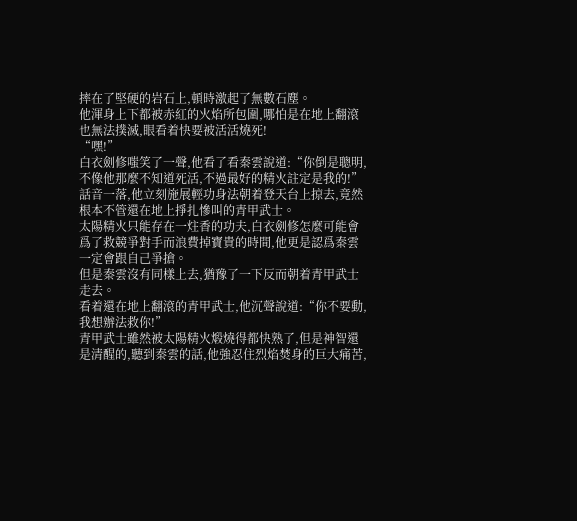摔在了堅硬的岩石上,頓時激起了無數石塵。
他渾身上下都被赤紅的火焰所包圍,哪怕是在地上翻滾也無法撲滅,眼看着快要被活活燒死!
“嘿!”
白衣劍修嗤笑了一聲,他看了看秦雲說道:“你倒是聰明,不像他那麼不知道死活,不過最好的精火註定是我的!”
話音一落,他立刻施展輕功身法朝着登天台上掠去,竟然根本不管還在地上掙扎慘叫的青甲武士。
太陽精火只能存在一炷香的功夫,白衣劍修怎麼可能會爲了救競爭對手而浪費掉寶貴的時間,他更是認爲秦雲一定會跟自己爭搶。
但是秦雲沒有同樣上去,猶豫了一下反而朝着青甲武士走去。
看着還在地上翻滾的青甲武士,他沉聲說道:“你不要動,我想辦法救你!”
青甲武士雖然被太陽精火煅燒得都快熟了,但是神智還是清醒的,聽到秦雲的話,他強忍住烈焰焚身的巨大痛苦,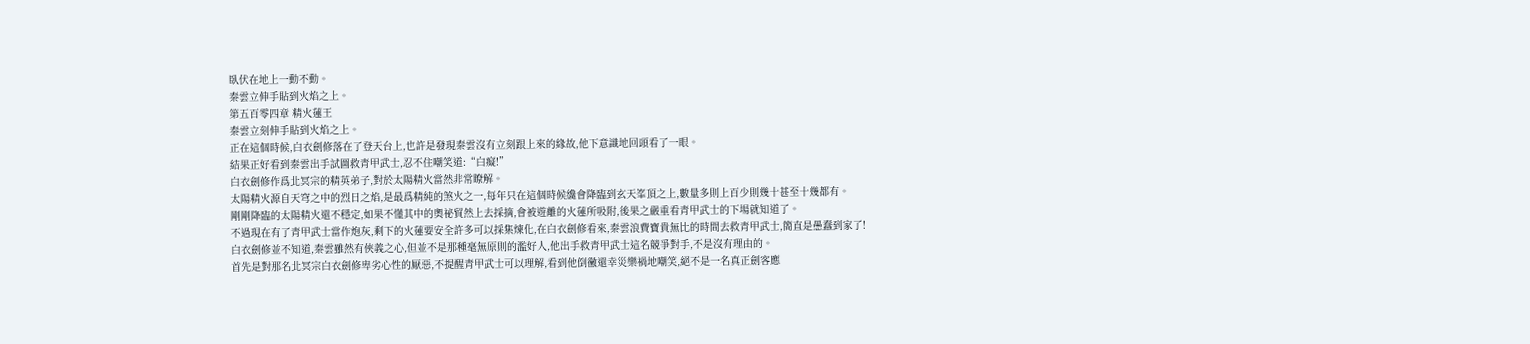臥伏在地上一動不動。
秦雲立伸手貼到火焰之上。
第五百零四章 精火蓮王
秦雲立刻伸手貼到火焰之上。
正在這個時候,白衣劍修落在了登天台上,也許是發現秦雲沒有立刻跟上來的緣故,他下意識地回頭看了一眼。
結果正好看到秦雲出手試圖救青甲武士,忍不住嘲笑道:“白癡!”
白衣劍修作爲北冥宗的精英弟子,對於太陽精火當然非常瞭解。
太陽精火源自天穹之中的烈日之焰,是最爲精純的煞火之一,每年只在這個時候纔會降臨到玄天峯頂之上,數量多則上百少則幾十甚至十幾都有。
剛剛降臨的太陽精火還不穩定,如果不懂其中的奧祕貿然上去採摘,會被遊離的火蓮所吸附,後果之嚴重看青甲武士的下場就知道了。
不過現在有了青甲武士當作炮灰,剩下的火蓮要安全許多可以採集煉化,在白衣劍修看來,秦雲浪費寶貴無比的時間去救青甲武士,簡直是愚蠢到家了!
白衣劍修並不知道,秦雲雖然有俠義之心,但並不是那種毫無原則的濫好人,他出手救青甲武士這名競爭對手,不是沒有理由的。
首先是對那名北冥宗白衣劍修卑劣心性的厭惡,不提醒青甲武士可以理解,看到他倒黴還幸災樂禍地嘲笑,絕不是一名真正劍客應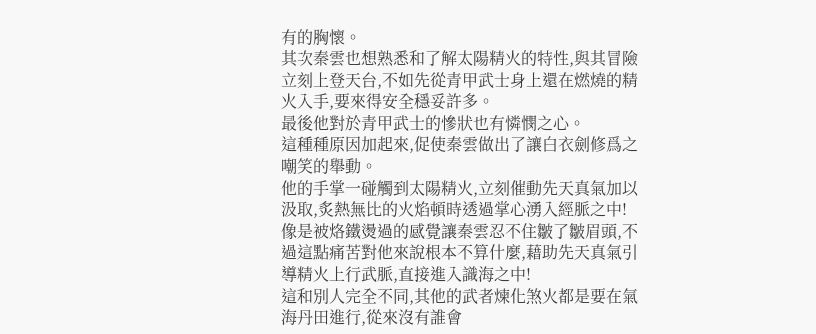有的胸懷。
其次秦雲也想熟悉和了解太陽精火的特性,與其冒險立刻上登天台,不如先從青甲武士身上還在燃燒的精火入手,要來得安全穩妥許多。
最後他對於青甲武士的慘狀也有憐憫之心。
這種種原因加起來,促使秦雲做出了讓白衣劍修爲之嘲笑的舉動。
他的手掌一碰觸到太陽精火,立刻催動先天真氣加以汲取,炙熱無比的火焰頓時透過掌心湧入經脈之中!
像是被烙鐵燙過的感覺讓秦雲忍不住皺了皺眉頭,不過這點痛苦對他來說根本不算什麼,藉助先天真氣引導精火上行武脈,直接進入識海之中!
這和別人完全不同,其他的武者煉化煞火都是要在氣海丹田進行,從來沒有誰會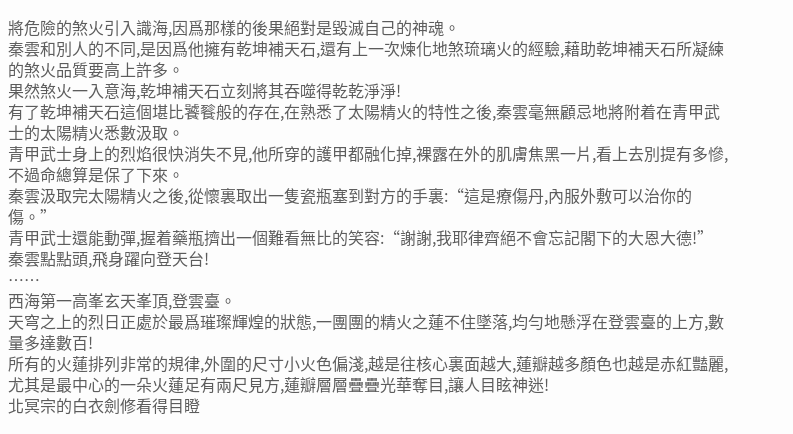將危險的煞火引入識海,因爲那樣的後果絕對是毀滅自己的神魂。
秦雲和別人的不同,是因爲他擁有乾坤補天石,還有上一次煉化地煞琉璃火的經驗,藉助乾坤補天石所凝練的煞火品質要高上許多。
果然煞火一入意海,乾坤補天石立刻將其吞噬得乾乾淨淨!
有了乾坤補天石這個堪比饕餮般的存在,在熟悉了太陽精火的特性之後,秦雲毫無顧忌地將附着在青甲武士的太陽精火悉數汲取。
青甲武士身上的烈焰很快消失不見,他所穿的護甲都融化掉,裸露在外的肌膚焦黑一片,看上去別提有多慘,不過命總算是保了下來。
秦雲汲取完太陽精火之後,從懷裏取出一隻瓷瓶塞到對方的手裏:“這是療傷丹,內服外敷可以治你的傷。”
青甲武士還能動彈,握着藥瓶擠出一個難看無比的笑容:“謝謝,我耶律齊絕不會忘記閣下的大恩大德!”
秦雲點點頭,飛身躍向登天台!
……
西海第一高峯玄天峯頂,登雲臺。
天穹之上的烈日正處於最爲璀璨輝煌的狀態,一團團的精火之蓮不住墜落,均勻地懸浮在登雲臺的上方,數量多達數百!
所有的火蓮排列非常的規律,外圍的尺寸小火色偏淺,越是往核心裏面越大,蓮瓣越多顏色也越是赤紅豔麗,尤其是最中心的一朵火蓮足有兩尺見方,蓮瓣層層疊疊光華奪目,讓人目眩神迷!
北冥宗的白衣劍修看得目瞪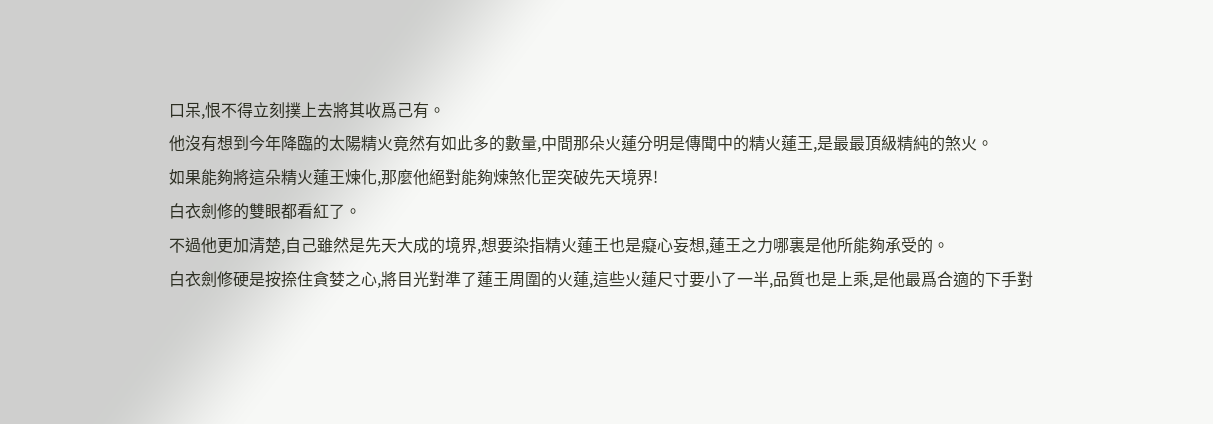口呆,恨不得立刻撲上去將其收爲己有。
他沒有想到今年降臨的太陽精火竟然有如此多的數量,中間那朵火蓮分明是傳聞中的精火蓮王,是最最頂級精純的煞火。
如果能夠將這朵精火蓮王煉化,那麼他絕對能夠煉煞化罡突破先天境界!
白衣劍修的雙眼都看紅了。
不過他更加清楚,自己雖然是先天大成的境界,想要染指精火蓮王也是癡心妄想,蓮王之力哪裏是他所能夠承受的。
白衣劍修硬是按捺住貪婪之心,將目光對準了蓮王周圍的火蓮,這些火蓮尺寸要小了一半,品質也是上乘,是他最爲合適的下手對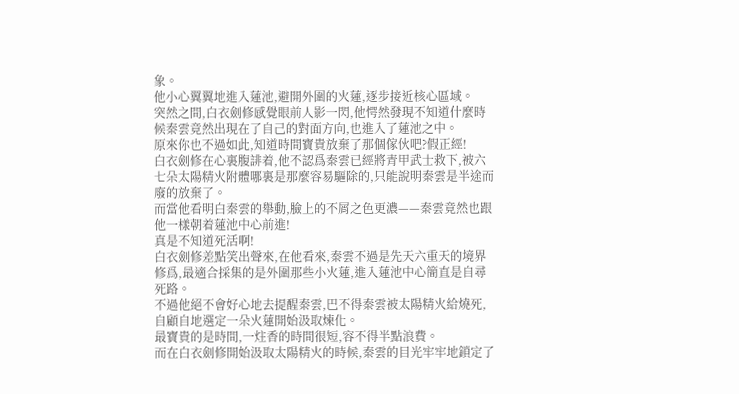象。
他小心翼翼地進入蓮池,避開外圍的火蓮,逐步接近核心區域。
突然之間,白衣劍修感覺眼前人影一閃,他愕然發現不知道什麼時候秦雲竟然出現在了自己的對面方向,也進入了蓮池之中。
原來你也不過如此,知道時間寶貴放棄了那個傢伙吧?假正經!
白衣劍修在心裏腹誹着,他不認爲秦雲已經將青甲武士救下,被六七朵太陽精火附體哪裏是那麼容易驅除的,只能說明秦雲是半途而廢的放棄了。
而當他看明白秦雲的舉動,臉上的不屑之色更濃——秦雲竟然也跟他一樣朝着蓮池中心前進!
真是不知道死活啊!
白衣劍修差點笑出聲來,在他看來,秦雲不過是先天六重天的境界修爲,最適合採集的是外圍那些小火蓮,進入蓮池中心簡直是自尋死路。
不過他絕不會好心地去提醒秦雲,巴不得秦雲被太陽精火給燒死,自顧自地選定一朵火蓮開始汲取煉化。
最寶貴的是時間,一炷香的時間很短,容不得半點浪費。
而在白衣劍修開始汲取太陽精火的時候,秦雲的目光牢牢地鎖定了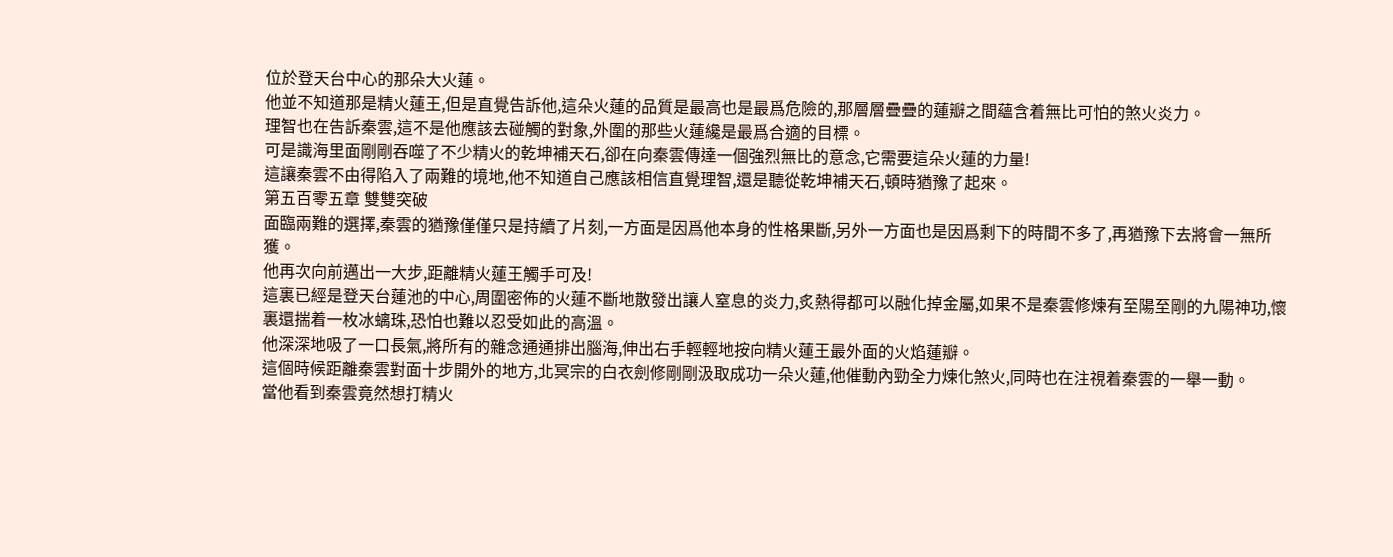位於登天台中心的那朵大火蓮。
他並不知道那是精火蓮王,但是直覺告訴他,這朵火蓮的品質是最高也是最爲危險的,那層層疊疊的蓮瓣之間蘊含着無比可怕的煞火炎力。
理智也在告訴秦雲,這不是他應該去碰觸的對象,外圍的那些火蓮纔是最爲合適的目標。
可是識海里面剛剛吞噬了不少精火的乾坤補天石,卻在向秦雲傳達一個強烈無比的意念,它需要這朵火蓮的力量!
這讓秦雲不由得陷入了兩難的境地,他不知道自己應該相信直覺理智,還是聽從乾坤補天石,頓時猶豫了起來。
第五百零五章 雙雙突破
面臨兩難的選擇,秦雲的猶豫僅僅只是持續了片刻,一方面是因爲他本身的性格果斷,另外一方面也是因爲剩下的時間不多了,再猶豫下去將會一無所獲。
他再次向前邁出一大步,距離精火蓮王觸手可及!
這裏已經是登天台蓮池的中心,周圍密佈的火蓮不斷地散發出讓人窒息的炎力,炙熱得都可以融化掉金屬,如果不是秦雲修煉有至陽至剛的九陽神功,懷裏還揣着一枚冰螭珠,恐怕也難以忍受如此的高溫。
他深深地吸了一口長氣,將所有的雜念通通排出腦海,伸出右手輕輕地按向精火蓮王最外面的火焰蓮瓣。
這個時候距離秦雲對面十步開外的地方,北冥宗的白衣劍修剛剛汲取成功一朵火蓮,他催動內勁全力煉化煞火,同時也在注視着秦雲的一舉一動。
當他看到秦雲竟然想打精火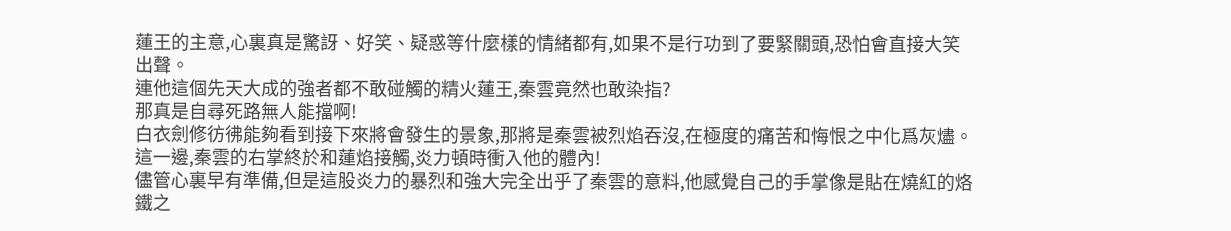蓮王的主意,心裏真是驚訝、好笑、疑惑等什麼樣的情緒都有,如果不是行功到了要緊關頭,恐怕會直接大笑出聲。
連他這個先天大成的強者都不敢碰觸的精火蓮王,秦雲竟然也敢染指?
那真是自尋死路無人能擋啊!
白衣劍修彷彿能夠看到接下來將會發生的景象,那將是秦雲被烈焰吞沒,在極度的痛苦和悔恨之中化爲灰燼。
這一邊,秦雲的右掌終於和蓮焰接觸,炎力頓時衝入他的體內!
儘管心裏早有準備,但是這股炎力的暴烈和強大完全出乎了秦雲的意料,他感覺自己的手掌像是貼在燒紅的烙鐵之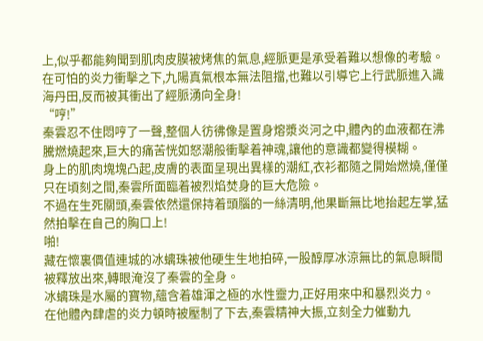上,似乎都能夠聞到肌肉皮膜被烤焦的氣息,經脈更是承受着難以想像的考驗。
在可怕的炎力衝擊之下,九陽真氣根本無法阻擋,也難以引導它上行武脈進入識海丹田,反而被其衝出了經脈湧向全身!
“哼!”
秦雲忍不住悶哼了一聲,整個人彷彿像是置身熔漿炎河之中,體內的血液都在沸騰燃燒起來,巨大的痛苦恍如怒潮般衝擊着神魂,讓他的意識都變得模糊。
身上的肌肉塊塊凸起,皮膚的表面呈現出異樣的潮紅,衣衫都隨之開始燃燒,僅僅只在頃刻之間,秦雲所面臨着被烈焰焚身的巨大危險。
不過在生死關頭,秦雲依然還保持着頭腦的一絲清明,他果斷無比地抬起左掌,猛然拍擊在自己的胸口上!
啪!
藏在懷裏價值連城的冰螭珠被他硬生生地拍碎,一股醇厚冰涼無比的氣息瞬間被釋放出來,轉眼淹沒了秦雲的全身。
冰螭珠是水屬的寶物,蘊含着雄渾之極的水性靈力,正好用來中和暴烈炎力。
在他體內肆虐的炎力頓時被壓制了下去,秦雲精神大振,立刻全力催動九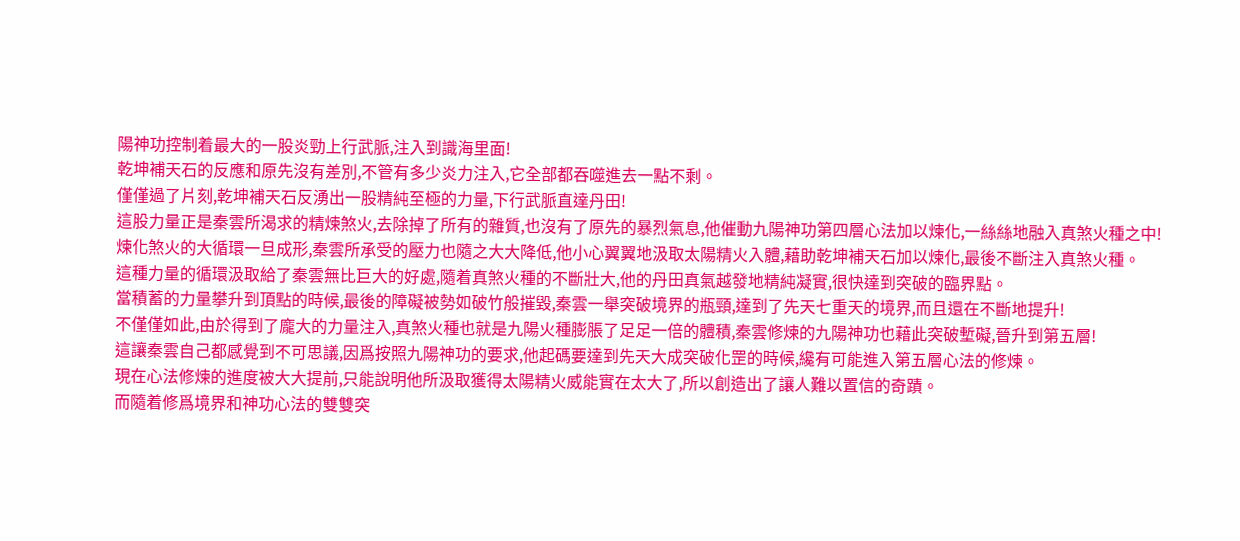陽神功控制着最大的一股炎勁上行武脈,注入到識海里面!
乾坤補天石的反應和原先沒有差別,不管有多少炎力注入,它全部都吞噬進去一點不剩。
僅僅過了片刻,乾坤補天石反湧出一股精純至極的力量,下行武脈直達丹田!
這股力量正是秦雲所渴求的精煉煞火,去除掉了所有的雜質,也沒有了原先的暴烈氣息,他催動九陽神功第四層心法加以煉化,一絲絲地融入真煞火種之中!
煉化煞火的大循環一旦成形,秦雲所承受的壓力也隨之大大降低,他小心翼翼地汲取太陽精火入體,藉助乾坤補天石加以煉化,最後不斷注入真煞火種。
這種力量的循環汲取給了秦雲無比巨大的好處,隨着真煞火種的不斷壯大,他的丹田真氣越發地精純凝實,很快達到突破的臨界點。
當積蓄的力量攀升到頂點的時候,最後的障礙被勢如破竹般摧毀,秦雲一舉突破境界的瓶頸,達到了先天七重天的境界,而且還在不斷地提升!
不僅僅如此,由於得到了龐大的力量注入,真煞火種也就是九陽火種膨脹了足足一倍的體積,秦雲修煉的九陽神功也藉此突破塹礙,晉升到第五層!
這讓秦雲自己都感覺到不可思議,因爲按照九陽神功的要求,他起碼要達到先天大成突破化罡的時候,纔有可能進入第五層心法的修煉。
現在心法修煉的進度被大大提前,只能說明他所汲取獲得太陽精火威能實在太大了,所以創造出了讓人難以置信的奇蹟。
而隨着修爲境界和神功心法的雙雙突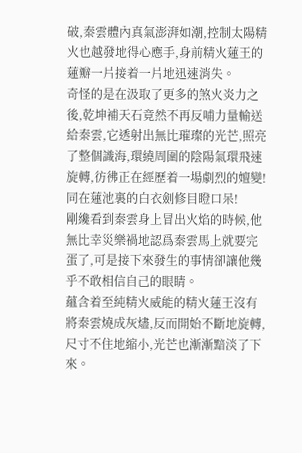破,秦雲體內真氣澎湃如潮,控制太陽精火也越發地得心應手,身前精火蓮王的蓮瓣一片接着一片地迅速消失。
奇怪的是在汲取了更多的煞火炎力之後,乾坤補天石竟然不再反哺力量輸送給秦雲,它透射出無比璀璨的光芒,照亮了整個識海,環繞周圍的陰陽氣環飛速旋轉,彷彿正在經歷着一場劇烈的嬗變!
同在蓮池裏的白衣劍修目瞪口呆!
剛纔看到秦雲身上冒出火焰的時候,他無比幸災樂禍地認爲秦雲馬上就要完蛋了,可是接下來發生的事情卻讓他幾乎不敢相信自己的眼睛。
蘊含着至純精火威能的精火蓮王沒有將秦雲燒成灰燼,反而開始不斷地旋轉,尺寸不住地縮小,光芒也漸漸黯淡了下來。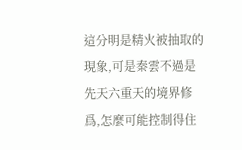這分明是精火被抽取的現象,可是秦雲不過是先天六重天的境界修爲,怎麼可能控制得住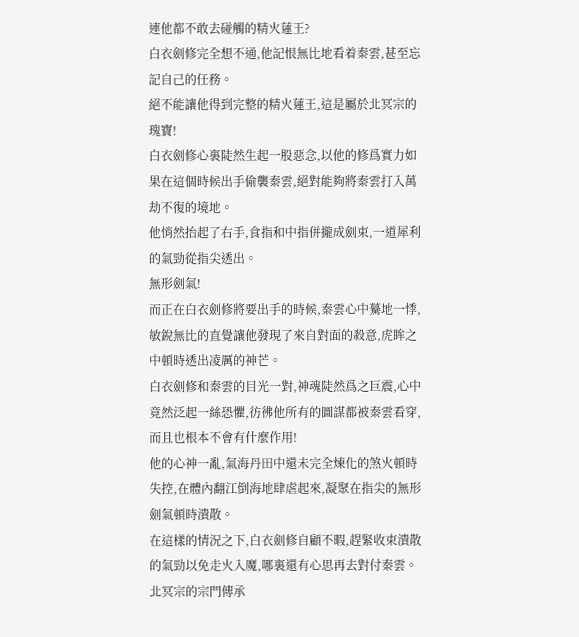連他都不敢去碰觸的精火蓮王?
白衣劍修完全想不通,他記恨無比地看着秦雲,甚至忘記自己的任務。
絕不能讓他得到完整的精火蓮王,這是屬於北冥宗的瑰寶!
白衣劍修心裏陡然生起一股惡念,以他的修爲實力如果在這個時候出手偷襲秦雲,絕對能夠將秦雲打入萬劫不復的境地。
他悄然抬起了右手,食指和中指併攏成劍束,一道犀利的氣勁從指尖透出。
無形劍氣!
而正在白衣劍修將要出手的時候,秦雲心中驀地一悸,敏銳無比的直覺讓他發現了來自對面的殺意,虎眸之中頓時透出凌厲的神芒。
白衣劍修和秦雲的目光一對,神魂陡然爲之巨震,心中竟然泛起一絲恐懼,彷彿他所有的圖謀都被秦雲看穿,而且也根本不會有什麼作用!
他的心神一亂,氣海丹田中還未完全煉化的煞火頓時失控,在體內翻江倒海地肆虐起來,凝聚在指尖的無形劍氣頓時潰散。
在這樣的情況之下,白衣劍修自顧不暇,趕緊收束潰散的氣勁以免走火入魔,哪裏還有心思再去對付秦雲。
北冥宗的宗門傳承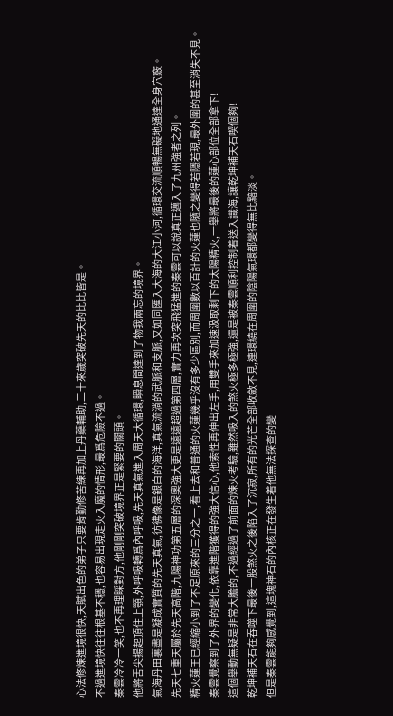心法修煉進境很快,天賦出色的弟子只要肯勤修苦練再加上丹藥輔助,二十來歲突破先天的比比皆是。
不過進境快往往根基不穩,也容易出現走火入魔的情形,最爲危險不過。
秦雲冷冷一笑,也不再理睬對方,他剛剛突破境界正是緊要的關頭。
他將舌尖揚起頂住上顎,外呼吸轉爲內呼吸,先天真氣進入周天大循環,瞬息間達到了物我兩忘的境界。
氣海丹田裏盡是凝成實質的先天真氣,彷彿像是銀白的海洋,真氣流淌的武脈和支脈,又如同匯入大海的大江小河,循環交流順暢無礙地通達全身穴竅。
先天七重天屬於先天高階,九陽神功第五層的深奧強大更是遠遠超過第四層,實力再次突飛猛進的秦雲可以說真正邁入了九州強者之列。
精火蓮王已經縮小到了不足原來的三分之一,看上去和普通的火蓮幾乎沒有多少區別,而周圍數以百計的火蓮也隨之變得若隱若現,最外圍的甚至消失不見。
秦雲覺察到了外界的變化,依靠進階獲得的強大信心,他索性再伸出左手,用雙手來加速汲取剩下的太陽精火,一舉將最後的蓮心部位全部拿下!
這個舉動無疑是非常大膽的,不過經過了前面的煉火考驗,雖然吸入的煞火極多極強,還是被秦雲順利控制着送入識海,讓乾坤補天石喫個夠!
乾坤補天石在吞噬下最後一股煞火之後陷入了沉寂,所有的光芒全部收斂不見,連環繞在周圍的陰陽氣環都變得無比黯淡。
但是秦雲能夠感覺到,這塊神石的內核正在發生着他無法探查的變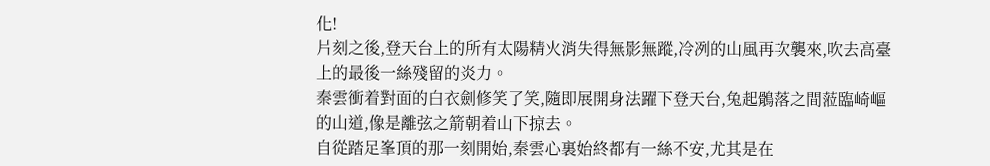化!
片刻之後,登天台上的所有太陽精火消失得無影無蹤,冷冽的山風再次襲來,吹去高臺上的最後一絲殘留的炎力。
秦雲衝着對面的白衣劍修笑了笑,隨即展開身法躍下登天台,兔起鶻落之間蒞臨崎嶇的山道,像是離弦之箭朝着山下掠去。
自從踏足峯頂的那一刻開始,秦雲心裏始終都有一絲不安,尤其是在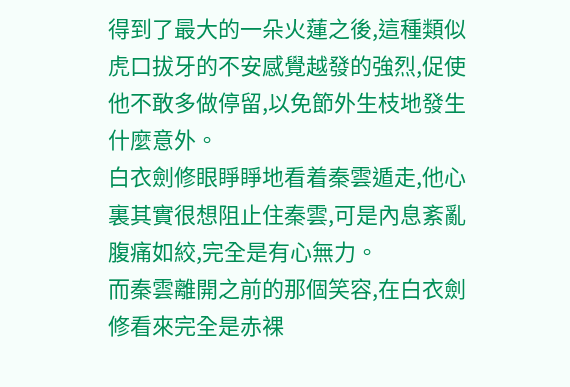得到了最大的一朵火蓮之後,這種類似虎口拔牙的不安感覺越發的強烈,促使他不敢多做停留,以免節外生枝地發生什麼意外。
白衣劍修眼睜睜地看着秦雲遁走,他心裏其實很想阻止住秦雲,可是內息紊亂腹痛如絞,完全是有心無力。
而秦雲離開之前的那個笑容,在白衣劍修看來完全是赤裸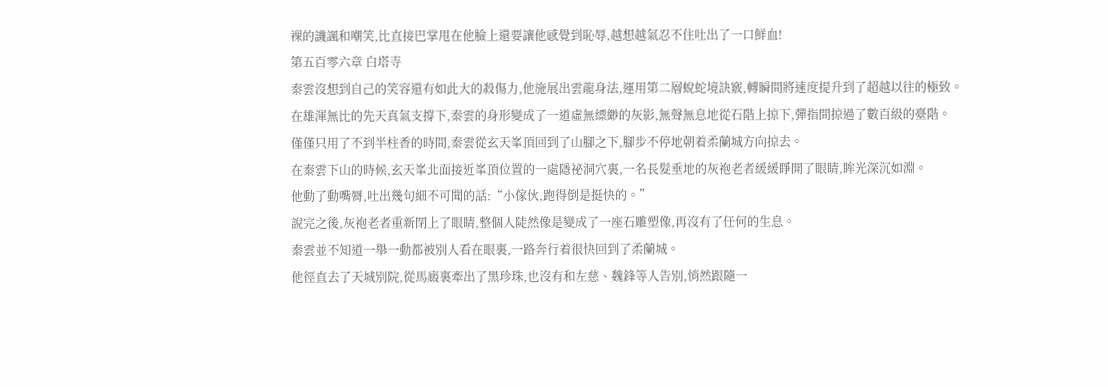裸的譏諷和嘲笑,比直接巴掌甩在他臉上還要讓他感覺到恥辱,越想越氣忍不住吐出了一口鮮血!
第五百零六章 白塔寺
秦雲沒想到自己的笑容還有如此大的殺傷力,他施展出雲龍身法,運用第二層蛻蛇境訣竅,轉瞬間將速度提升到了超越以往的極致。
在雄渾無比的先天真氣支撐下,秦雲的身形變成了一道虛無縹緲的灰影,無聲無息地從石階上掠下,彈指間掠過了數百級的臺階。
僅僅只用了不到半柱香的時間,秦雲從玄天峯頂回到了山腳之下,腳步不停地朝着柔蘭城方向掠去。
在秦雲下山的時候,玄天峯北面接近峯頂位置的一處隱祕洞穴裏,一名長髮垂地的灰袍老者緩緩睜開了眼睛,眸光深沉如淵。
他動了動嘴脣,吐出幾句細不可聞的話:“小傢伙,跑得倒是挺快的。”
說完之後,灰袍老者重新閉上了眼睛,整個人陡然像是變成了一座石雕塑像,再沒有了任何的生息。
秦雲並不知道一舉一動都被別人看在眼裏,一路奔行着很快回到了柔蘭城。
他徑直去了天城別院,從馬廄裏牽出了黑珍珠,也沒有和左慈、魏鋒等人告別,悄然跟隨一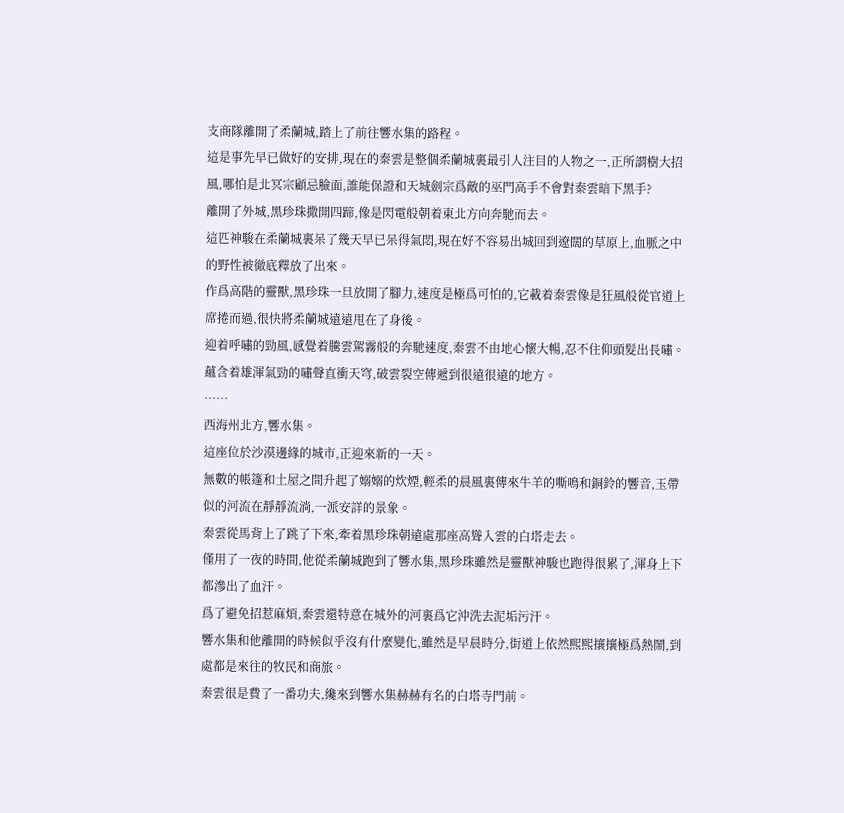支商隊離開了柔蘭城,踏上了前往響水集的路程。
這是事先早已做好的安排,現在的秦雲是整個柔蘭城裏最引人注目的人物之一,正所謂樹大招風,哪怕是北冥宗顧忌臉面,誰能保證和天城劍宗爲敵的巫門高手不會對秦雲暗下黑手?
離開了外城,黑珍珠撒開四蹄,像是閃電般朝着東北方向奔馳而去。
這匹神駿在柔蘭城裏呆了幾天早已呆得氣悶,現在好不容易出城回到遼闊的草原上,血脈之中的野性被徹底釋放了出來。
作爲高階的靈獸,黑珍珠一旦放開了腳力,速度是極爲可怕的,它載着秦雲像是狂風般從官道上席捲而過,很快將柔蘭城遠遠甩在了身後。
迎着呼嘯的勁風,感覺着騰雲駕霧般的奔馳速度,秦雲不由地心懷大暢,忍不住仰頭髮出長嘯。
蘊含着雄渾氣勁的嘯聲直衝天穹,破雲裂空傳遞到很遠很遠的地方。
……
西海州北方,響水集。
這座位於沙漠邊緣的城市,正迎來新的一天。
無數的帳篷和土屋之間升起了嫋嫋的炊煙,輕柔的晨風裏傳來牛羊的嘶鳴和銅鈴的響音,玉帶似的河流在靜靜流淌,一派安詳的景象。
秦雲從馬背上了跳了下來,牽着黑珍珠朝遠處那座高聳入雲的白塔走去。
僅用了一夜的時間,他從柔蘭城跑到了響水集,黑珍珠雖然是靈獸神駿也跑得很累了,渾身上下都滲出了血汗。
爲了避免招惹麻煩,秦雲還特意在城外的河裏爲它沖洗去泥垢污汗。
響水集和他離開的時候似乎沒有什麼變化,雖然是早晨時分,街道上依然熙熙攘攘極爲熱鬧,到處都是來往的牧民和商旅。
秦雲很是費了一番功夫,纔來到響水集赫赫有名的白塔寺門前。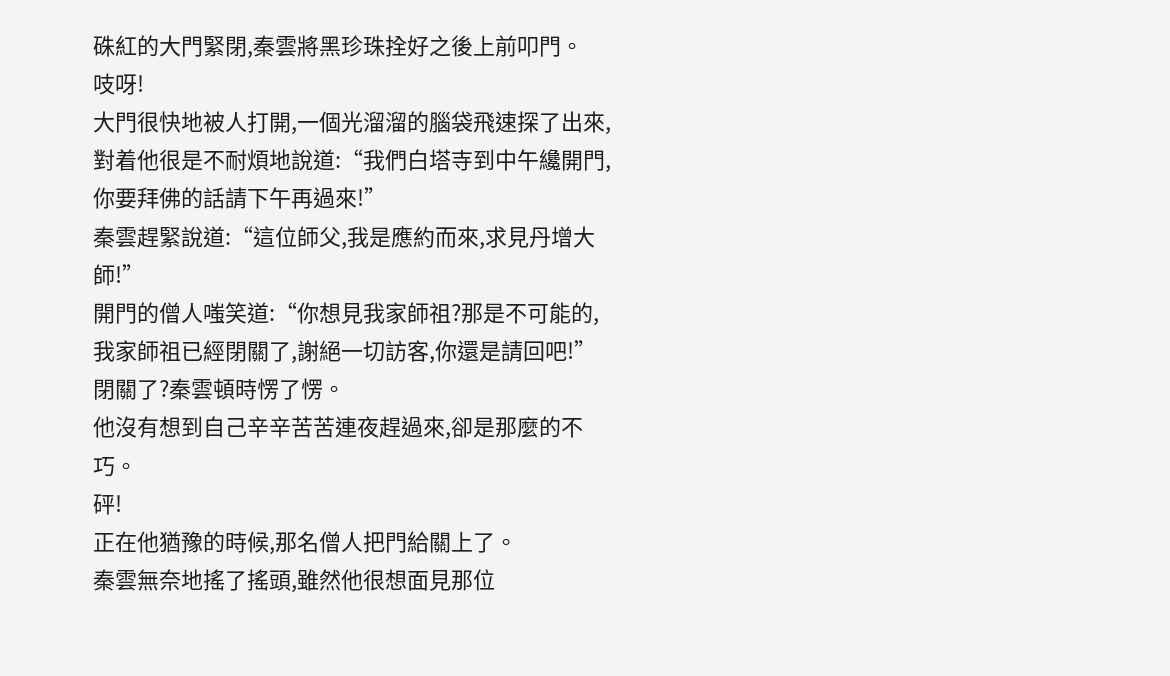硃紅的大門緊閉,秦雲將黑珍珠拴好之後上前叩門。
吱呀!
大門很快地被人打開,一個光溜溜的腦袋飛速探了出來,對着他很是不耐煩地說道:“我們白塔寺到中午纔開門,你要拜佛的話請下午再過來!”
秦雲趕緊說道:“這位師父,我是應約而來,求見丹增大師!”
開門的僧人嗤笑道:“你想見我家師祖?那是不可能的,我家師祖已經閉關了,謝絕一切訪客,你還是請回吧!”
閉關了?秦雲頓時愣了愣。
他沒有想到自己辛辛苦苦連夜趕過來,卻是那麼的不巧。
砰!
正在他猶豫的時候,那名僧人把門給關上了。
秦雲無奈地搖了搖頭,雖然他很想面見那位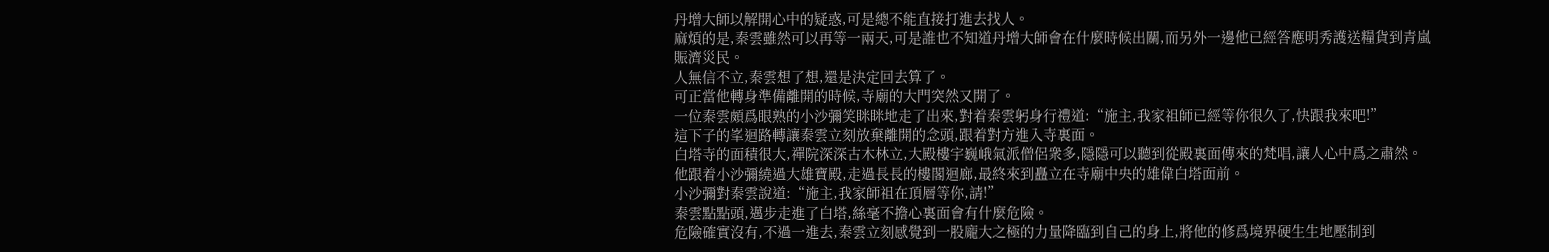丹增大師以解開心中的疑惑,可是總不能直接打進去找人。
麻煩的是,秦雲雖然可以再等一兩天,可是誰也不知道丹增大師會在什麼時候出關,而另外一邊他已經答應明秀護送糧貨到青嵐賑濟災民。
人無信不立,秦雲想了想,還是決定回去算了。
可正當他轉身準備離開的時候,寺廟的大門突然又開了。
一位秦雲頗爲眼熟的小沙彌笑眯眯地走了出來,對着秦雲躬身行禮道:“施主,我家祖師已經等你很久了,快跟我來吧!”
這下子的峯迴路轉讓秦雲立刻放棄離開的念頭,跟着對方進入寺裏面。
白塔寺的面積很大,禪院深深古木林立,大殿樓宇巍峨氣派僧侶衆多,隱隱可以聽到從殿裏面傳來的梵唱,讓人心中爲之肅然。
他跟着小沙彌繞過大雄寶殿,走過長長的樓閣迴廊,最終來到矗立在寺廟中央的雄偉白塔面前。
小沙彌對秦雲說道:“施主,我家師祖在頂層等你,請!”
秦雲點點頭,邁步走進了白塔,絲毫不擔心裏面會有什麼危險。
危險確實沒有,不過一進去,秦雲立刻感覺到一股龐大之極的力量降臨到自己的身上,將他的修爲境界硬生生地壓制到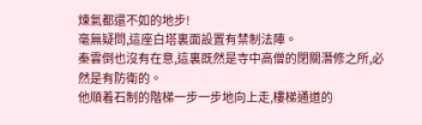煉氣都還不如的地步!
毫無疑問,這座白塔裏面設置有禁制法陣。
秦雲倒也沒有在意,這裏既然是寺中高僧的閉關潛修之所,必然是有防衛的。
他順着石制的階梯一步一步地向上走,樓梯通道的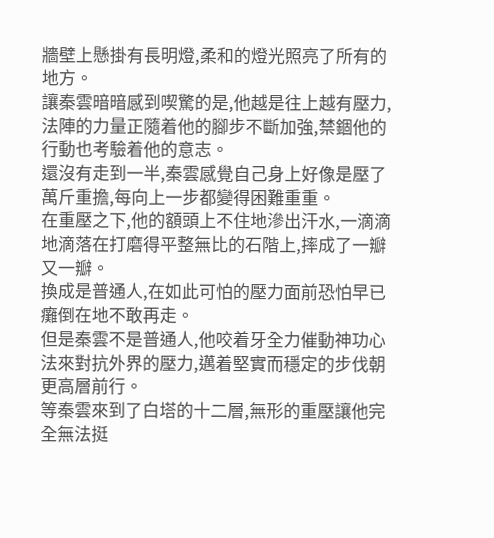牆壁上懸掛有長明燈,柔和的燈光照亮了所有的地方。
讓秦雲暗暗感到喫驚的是,他越是往上越有壓力,法陣的力量正隨着他的腳步不斷加強,禁錮他的行動也考驗着他的意志。
還沒有走到一半,秦雲感覺自己身上好像是壓了萬斤重擔,每向上一步都變得困難重重。
在重壓之下,他的額頭上不住地滲出汗水,一滴滴地滴落在打磨得平整無比的石階上,摔成了一瓣又一瓣。
換成是普通人,在如此可怕的壓力面前恐怕早已癱倒在地不敢再走。
但是秦雲不是普通人,他咬着牙全力催動神功心法來對抗外界的壓力,邁着堅實而穩定的步伐朝更高層前行。
等秦雲來到了白塔的十二層,無形的重壓讓他完全無法挺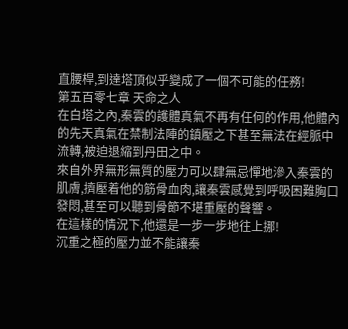直腰桿,到達塔頂似乎變成了一個不可能的任務!
第五百零七章 天命之人
在白塔之內,秦雲的護體真氣不再有任何的作用,他體內的先天真氣在禁制法陣的鎮壓之下甚至無法在經脈中流轉,被迫退縮到丹田之中。
來自外界無形無質的壓力可以肆無忌憚地滲入秦雲的肌膚,擠壓着他的筋骨血肉,讓秦雲感覺到呼吸困難胸口發悶,甚至可以聽到骨節不堪重壓的聲響。
在這樣的情況下,他還是一步一步地往上挪!
沉重之極的壓力並不能讓秦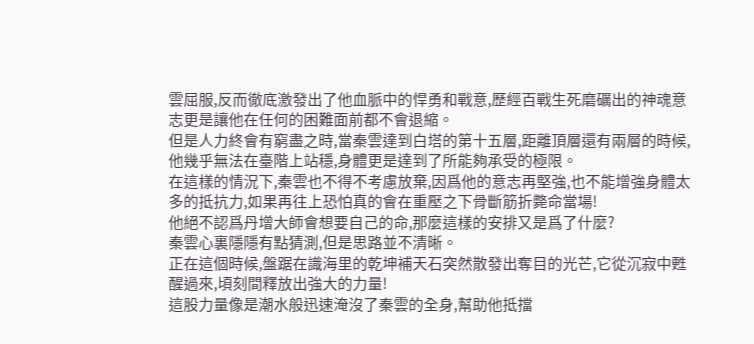雲屈服,反而徹底激發出了他血脈中的悍勇和戰意,歷經百戰生死磨礪出的神魂意志更是讓他在任何的困難面前都不會退縮。
但是人力終會有窮盡之時,當秦雲達到白塔的第十五層,距離頂層還有兩層的時候,他幾乎無法在臺階上站穩,身體更是達到了所能夠承受的極限。
在這樣的情況下,秦雲也不得不考慮放棄,因爲他的意志再堅強,也不能增強身體太多的抵抗力,如果再往上恐怕真的會在重壓之下骨斷筋折斃命當場!
他絕不認爲丹增大師會想要自己的命,那麼這樣的安排又是爲了什麼?
秦雲心裏隱隱有點猜測,但是思路並不清晰。
正在這個時候,盤踞在識海里的乾坤補天石突然散發出奪目的光芒,它從沉寂中甦醒過來,頃刻間釋放出強大的力量!
這股力量像是潮水般迅速淹沒了秦雲的全身,幫助他抵擋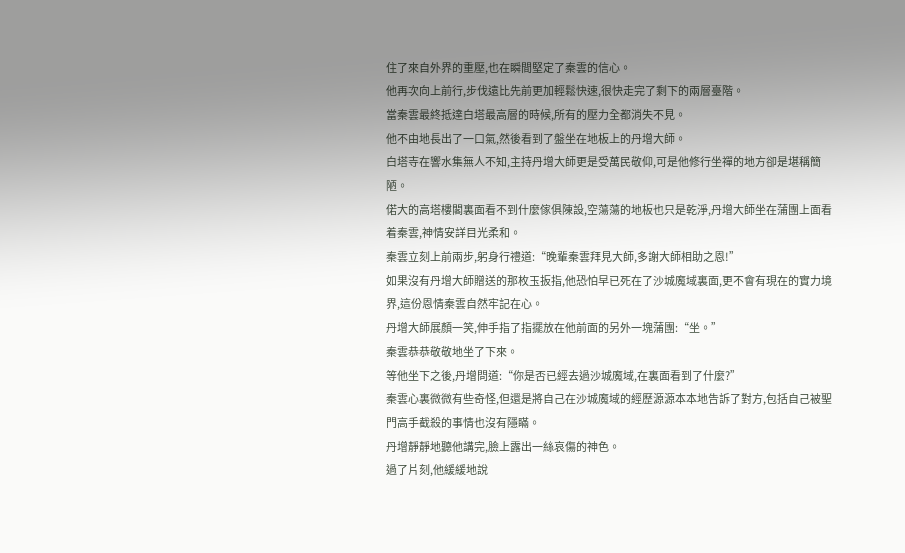住了來自外界的重壓,也在瞬間堅定了秦雲的信心。
他再次向上前行,步伐遠比先前更加輕鬆快速,很快走完了剩下的兩層臺階。
當秦雲最終抵達白塔最高層的時候,所有的壓力全都消失不見。
他不由地長出了一口氣,然後看到了盤坐在地板上的丹增大師。
白塔寺在響水集無人不知,主持丹增大師更是受萬民敬仰,可是他修行坐禪的地方卻是堪稱簡陋。
偌大的高塔樓閣裏面看不到什麼傢俱陳設,空蕩蕩的地板也只是乾淨,丹增大師坐在蒲團上面看着秦雲,神情安詳目光柔和。
秦雲立刻上前兩步,躬身行禮道:“晚輩秦雲拜見大師,多謝大師相助之恩!”
如果沒有丹增大師贈送的那枚玉扳指,他恐怕早已死在了沙城魔域裏面,更不會有現在的實力境界,這份恩情秦雲自然牢記在心。
丹增大師展顏一笑,伸手指了指擺放在他前面的另外一塊蒲團:“坐。”
秦雲恭恭敬敬地坐了下來。
等他坐下之後,丹增問道:“你是否已經去過沙城魔域,在裏面看到了什麼?”
秦雲心裏微微有些奇怪,但還是將自己在沙城魔域的經歷源源本本地告訴了對方,包括自己被聖門高手截殺的事情也沒有隱瞞。
丹增靜靜地聽他講完,臉上露出一絲哀傷的神色。
過了片刻,他緩緩地說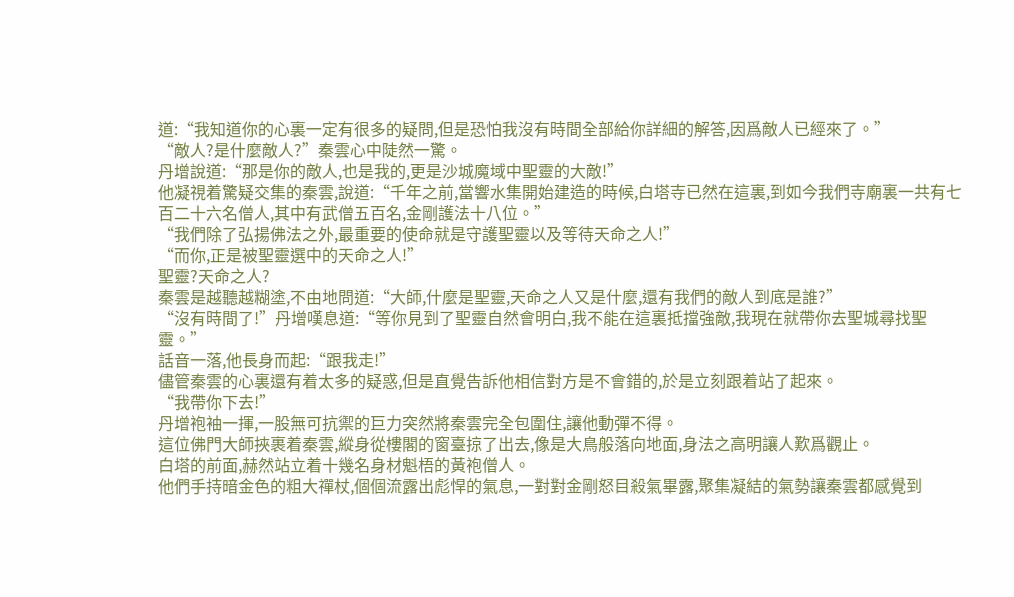道:“我知道你的心裏一定有很多的疑問,但是恐怕我沒有時間全部給你詳細的解答,因爲敵人已經來了。”
“敵人?是什麼敵人?”秦雲心中陡然一驚。
丹增說道:“那是你的敵人,也是我的,更是沙城魔域中聖靈的大敵!”
他凝視着驚疑交集的秦雲,說道:“千年之前,當響水集開始建造的時候,白塔寺已然在這裏,到如今我們寺廟裏一共有七百二十六名僧人,其中有武僧五百名,金剛護法十八位。”
“我們除了弘揚佛法之外,最重要的使命就是守護聖靈以及等待天命之人!”
“而你,正是被聖靈選中的天命之人!”
聖靈?天命之人?
秦雲是越聽越糊塗,不由地問道:“大師,什麼是聖靈,天命之人又是什麼,還有我們的敵人到底是誰?”
“沒有時間了!”丹增嘆息道:“等你見到了聖靈自然會明白,我不能在這裏抵擋強敵,我現在就帶你去聖城尋找聖靈。”
話音一落,他長身而起:“跟我走!”
儘管秦雲的心裏還有着太多的疑惑,但是直覺告訴他相信對方是不會錯的,於是立刻跟着站了起來。
“我帶你下去!”
丹增袍袖一揮,一股無可抗禦的巨力突然將秦雲完全包圍住,讓他動彈不得。
這位佛門大師挾裹着秦雲,縱身從樓閣的窗臺掠了出去,像是大鳥般落向地面,身法之高明讓人歎爲觀止。
白塔的前面,赫然站立着十幾名身材魁梧的黃袍僧人。
他們手持暗金色的粗大禪杖,個個流露出彪悍的氣息,一對對金剛怒目殺氣畢露,聚集凝結的氣勢讓秦雲都感覺到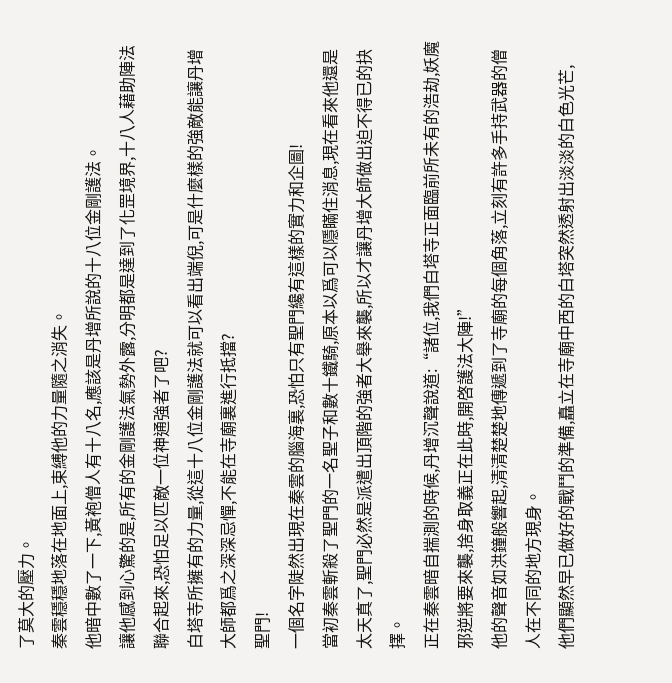了莫大的壓力。
秦雲穩穩地落在地面上,束縛他的力量隨之消失。
他暗中數了一下,黃袍僧人有十八名,應該是丹增所說的十八位金剛護法。
讓他感到心驚的是,所有的金剛護法氣勢外露,分明都是達到了化罡境界,十八人藉助陣法聯合起來,恐怕足以匹敵一位神通強者了吧?
白塔寺所擁有的力量,從這十八位金剛護法就可以看出端倪,可是什麼樣的強敵能讓丹增大師都爲之深深忌憚,不能在寺廟裏進行抵擋?
聖門!
一個名字陡然出現在秦雲的腦海裏,恐怕只有聖門纔有這樣的實力和企圖!
當初秦雲斬殺了聖門的一名聖子和數十鐵騎,原本以爲可以隱瞞住消息,現在看來他還是太天真了,聖門必然是派遣出頂階的強者大舉來襲,所以才讓丹增大師做出迫不得已的抉擇。
正在秦雲暗自揣測的時候,丹增沉聲說道:“諸位,我們白塔寺正面臨前所未有的浩劫,妖魔邪逆將要來襲,捨身取義正在此時,開啓護法大陣!”
他的聲音如洪鐘般響起,清清楚楚地傳遞到了寺廟的每個角落,立刻有許多手持武器的僧人在不同的地方現身。
他們顯然早已做好的戰鬥的準備,矗立在寺廟中西的白塔突然透射出淡淡的白色光芒,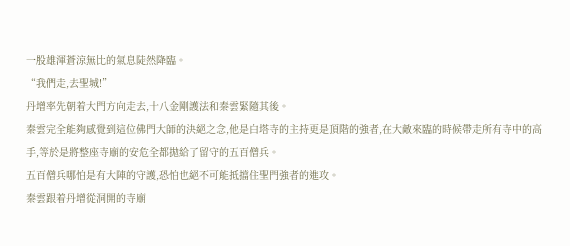一股雄渾蒼涼無比的氣息陡然降臨。
“我們走,去聖城!”
丹增率先朝着大門方向走去,十八金剛護法和秦雲緊隨其後。
秦雲完全能夠感覺到這位佛門大師的決絕之念,他是白塔寺的主持更是頂階的強者,在大敵來臨的時候帶走所有寺中的高手,等於是將整座寺廟的安危全都拋給了留守的五百僧兵。
五百僧兵哪怕是有大陣的守護,恐怕也絕不可能抵擋住聖門強者的進攻。
秦雲跟着丹增從洞開的寺廟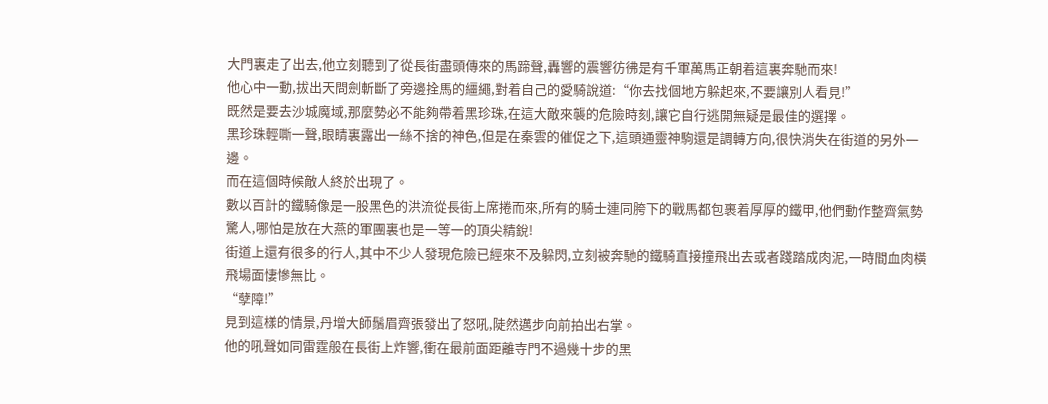大門裏走了出去,他立刻聽到了從長街盡頭傳來的馬蹄聲,轟響的震響彷彿是有千軍萬馬正朝着這裏奔馳而來!
他心中一動,拔出天問劍斬斷了旁邊拴馬的繮繩,對着自己的愛騎說道:“你去找個地方躲起來,不要讓別人看見!”
既然是要去沙城魔域,那麼勢必不能夠帶着黑珍珠,在這大敵來襲的危險時刻,讓它自行逃開無疑是最佳的選擇。
黑珍珠輕嘶一聲,眼睛裏露出一絲不捨的神色,但是在秦雲的催促之下,這頭通靈神駒還是調轉方向,很快消失在街道的另外一邊。
而在這個時候敵人終於出現了。
數以百計的鐵騎像是一股黑色的洪流從長街上席捲而來,所有的騎士連同胯下的戰馬都包裹着厚厚的鐵甲,他們動作整齊氣勢驚人,哪怕是放在大燕的軍團裏也是一等一的頂尖精銳!
街道上還有很多的行人,其中不少人發現危險已經來不及躲閃,立刻被奔馳的鐵騎直接撞飛出去或者踐踏成肉泥,一時間血肉橫飛場面悽慘無比。
“孽障!”
見到這樣的情景,丹增大師鬚眉齊張發出了怒吼,陡然邁步向前拍出右掌。
他的吼聲如同雷霆般在長街上炸響,衝在最前面距離寺門不過幾十步的黑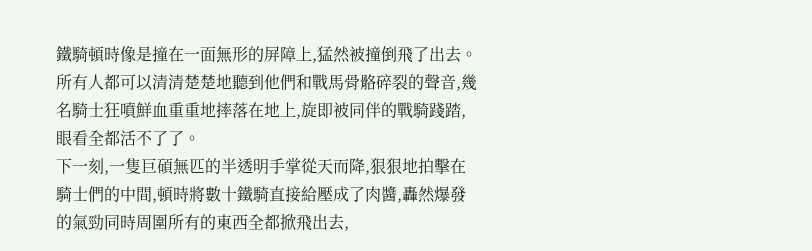鐵騎頓時像是撞在一面無形的屏障上,猛然被撞倒飛了出去。
所有人都可以清清楚楚地聽到他們和戰馬骨骼碎裂的聲音,幾名騎士狂噴鮮血重重地摔落在地上,旋即被同伴的戰騎踐踏,眼看全都活不了了。
下一刻,一隻巨碩無匹的半透明手掌從天而降,狠狠地拍擊在騎士們的中間,頓時將數十鐵騎直接給壓成了肉醬,轟然爆發的氣勁同時周圍所有的東西全都掀飛出去,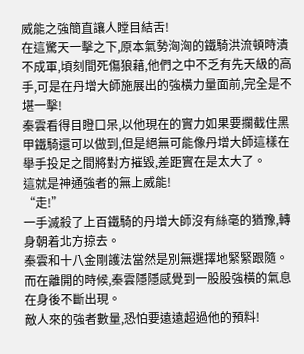威能之強簡直讓人瞠目結舌!
在這驚天一擊之下,原本氣勢洶洶的鐵騎洪流頓時潰不成軍,頃刻間死傷狼藉,他們之中不乏有先天級的高手,可是在丹增大師施展出的強橫力量面前,完全是不堪一擊!
秦雲看得目瞪口呆,以他現在的實力如果要攔截住黑甲鐵騎還可以做到,但是絕無可能像丹增大師這樣在舉手投足之間將對方摧毀,差距實在是太大了。
這就是神通強者的無上威能!
“走!”
一手滅殺了上百鐵騎的丹增大師沒有絲毫的猶豫,轉身朝着北方掠去。
秦雲和十八金剛護法當然是別無選擇地緊緊跟隨。
而在離開的時候,秦雲隱隱感覺到一股股強橫的氣息在身後不斷出現。
敵人來的強者數量,恐怕要遠遠超過他的預料!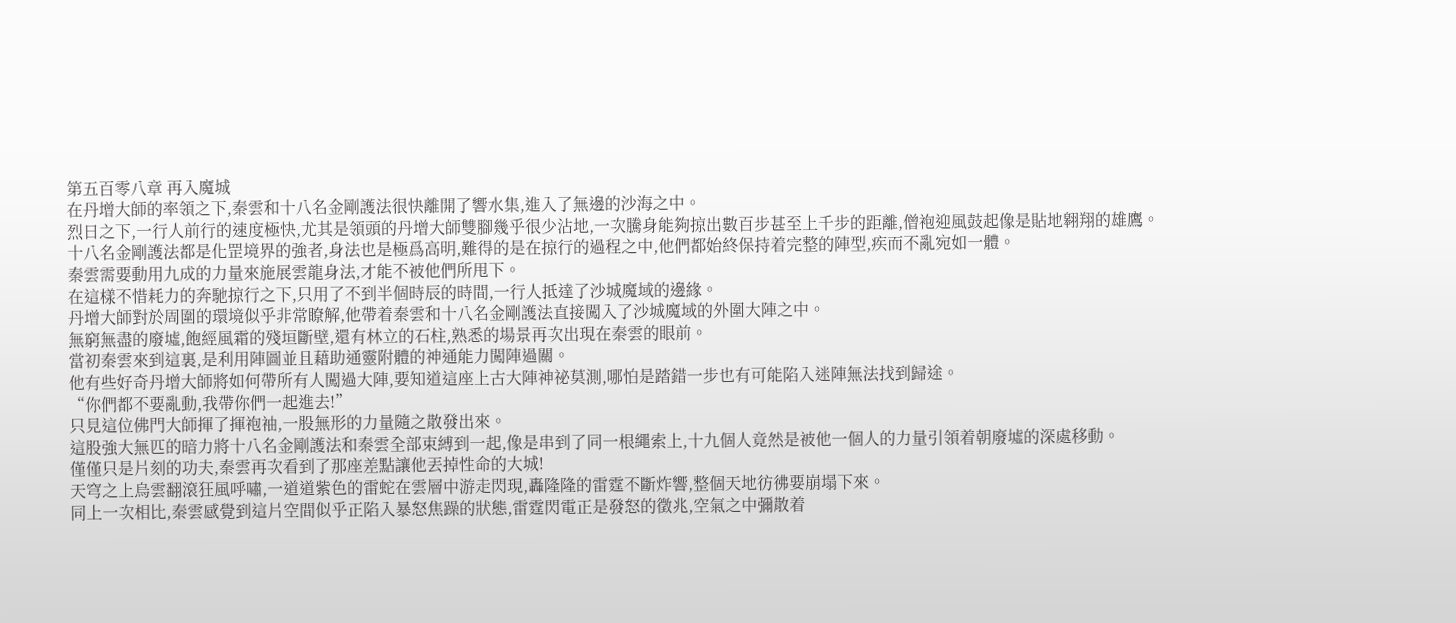第五百零八章 再入魔城
在丹增大師的率領之下,秦雲和十八名金剛護法很快離開了響水集,進入了無邊的沙海之中。
烈日之下,一行人前行的速度極快,尤其是領頭的丹增大師雙腳幾乎很少沾地,一次騰身能夠掠出數百步甚至上千步的距離,僧袍迎風鼓起像是貼地翱翔的雄鷹。
十八名金剛護法都是化罡境界的強者,身法也是極爲高明,難得的是在掠行的過程之中,他們都始終保持着完整的陣型,疾而不亂宛如一體。
秦雲需要動用九成的力量來施展雲龍身法,才能不被他們所甩下。
在這樣不惜耗力的奔馳掠行之下,只用了不到半個時辰的時間,一行人抵達了沙城魔域的邊緣。
丹增大師對於周圍的環境似乎非常瞭解,他帶着秦雲和十八名金剛護法直接闖入了沙城魔域的外圍大陣之中。
無窮無盡的廢墟,飽經風霜的殘垣斷壁,還有林立的石柱,熟悉的場景再次出現在秦雲的眼前。
當初秦雲來到這裏,是利用陣圖並且藉助通靈附體的神通能力闖陣過關。
他有些好奇丹增大師將如何帶所有人闖過大陣,要知道這座上古大陣神祕莫測,哪怕是踏錯一步也有可能陷入迷陣無法找到歸途。
“你們都不要亂動,我帶你們一起進去!”
只見這位佛門大師揮了揮袍袖,一股無形的力量隨之散發出來。
這股強大無匹的暗力將十八名金剛護法和秦雲全部束縛到一起,像是串到了同一根繩索上,十九個人竟然是被他一個人的力量引領着朝廢墟的深處移動。
僅僅只是片刻的功夫,秦雲再次看到了那座差點讓他丟掉性命的大城!
天穹之上烏雲翻滾狂風呼嘯,一道道紫色的雷蛇在雲層中游走閃現,轟隆隆的雷霆不斷炸響,整個天地彷彿要崩塌下來。
同上一次相比,秦雲感覺到這片空間似乎正陷入暴怒焦躁的狀態,雷霆閃電正是發怒的徵兆,空氣之中彌散着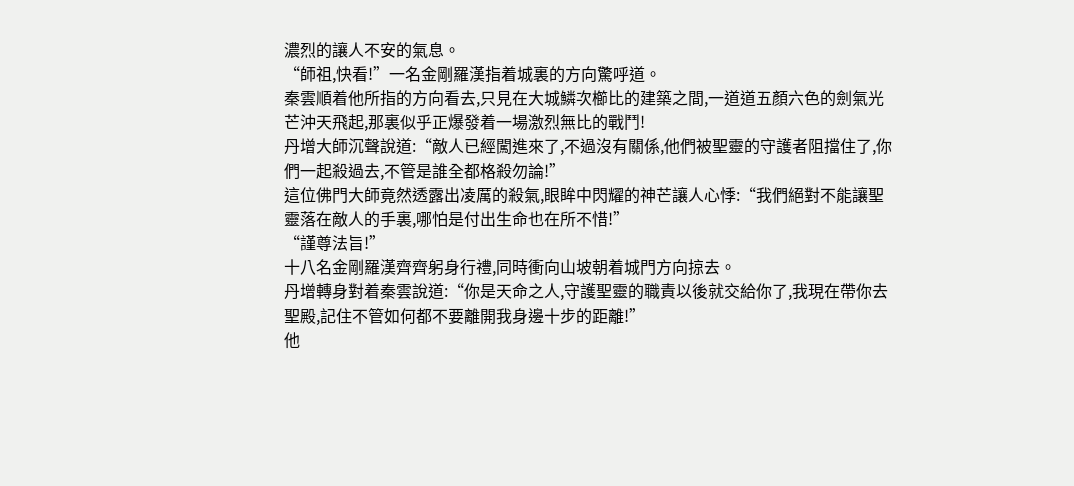濃烈的讓人不安的氣息。
“師祖,快看!”一名金剛羅漢指着城裏的方向驚呼道。
秦雲順着他所指的方向看去,只見在大城鱗次櫛比的建築之間,一道道五顏六色的劍氣光芒沖天飛起,那裏似乎正爆發着一場激烈無比的戰鬥!
丹增大師沉聲說道:“敵人已經闖進來了,不過沒有關係,他們被聖靈的守護者阻擋住了,你們一起殺過去,不管是誰全都格殺勿論!”
這位佛門大師竟然透露出凌厲的殺氣,眼眸中閃耀的神芒讓人心悸:“我們絕對不能讓聖靈落在敵人的手裏,哪怕是付出生命也在所不惜!”
“謹尊法旨!”
十八名金剛羅漢齊齊躬身行禮,同時衝向山坡朝着城門方向掠去。
丹增轉身對着秦雲說道:“你是天命之人,守護聖靈的職責以後就交給你了,我現在帶你去聖殿,記住不管如何都不要離開我身邊十步的距離!”
他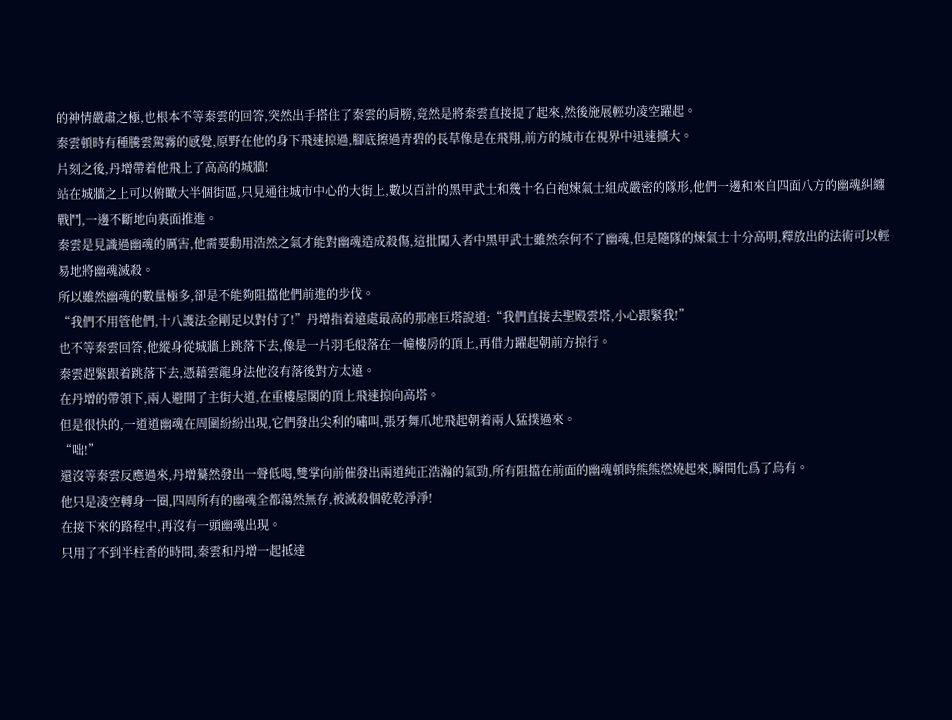的神情嚴肅之極,也根本不等秦雲的回答,突然出手搭住了秦雲的肩膀,竟然是將秦雲直接提了起來,然後施展輕功凌空躍起。
秦雲頓時有種騰雲駕霧的感覺,原野在他的身下飛速掠過,腳底擦過青碧的長草像是在飛翔,前方的城市在視界中迅速擴大。
片刻之後,丹增帶着他飛上了高高的城牆!
站在城牆之上可以俯瞰大半個街區,只見通往城市中心的大街上,數以百計的黑甲武士和幾十名白袍煉氣士組成嚴密的隊形,他們一邊和來自四面八方的幽魂糾纏戰鬥,一邊不斷地向裏面推進。
秦雲是見識過幽魂的厲害,他需要動用浩然之氣才能對幽魂造成殺傷,這批闖入者中黑甲武士雖然奈何不了幽魂,但是隨隊的煉氣士十分高明,釋放出的法術可以輕易地將幽魂滅殺。
所以雖然幽魂的數量極多,卻是不能夠阻擋他們前進的步伐。
“我們不用管他們,十八護法金剛足以對付了!”丹增指着遠處最高的那座巨塔說道:“我們直接去聖殿雲塔,小心跟緊我!”
也不等秦雲回答,他縱身從城牆上跳落下去,像是一片羽毛般落在一幢樓房的頂上,再借力躍起朝前方掠行。
秦雲趕緊跟着跳落下去,憑藉雲龍身法他沒有落後對方太遠。
在丹增的帶領下,兩人避開了主街大道,在重樓屋閣的頂上飛速掠向高塔。
但是很快的,一道道幽魂在周圍紛紛出現,它們發出尖利的嘯叫,張牙舞爪地飛起朝着兩人猛撲過來。
“咄!”
還沒等秦雲反應過來,丹增驀然發出一聲低喝,雙掌向前催發出兩道純正浩瀚的氣勁,所有阻擋在前面的幽魂頓時熊熊燃燒起來,瞬間化爲了烏有。
他只是凌空轉身一圈,四周所有的幽魂全都蕩然無存,被滅殺個乾乾淨淨!
在接下來的路程中,再沒有一頭幽魂出現。
只用了不到半柱香的時間,秦雲和丹增一起抵達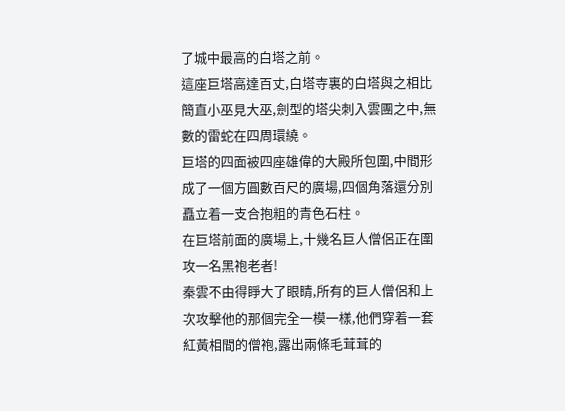了城中最高的白塔之前。
這座巨塔高達百丈,白塔寺裏的白塔與之相比簡直小巫見大巫,劍型的塔尖刺入雲團之中,無數的雷蛇在四周環繞。
巨塔的四面被四座雄偉的大殿所包圍,中間形成了一個方圓數百尺的廣場,四個角落還分別矗立着一支合抱粗的青色石柱。
在巨塔前面的廣場上,十幾名巨人僧侶正在圍攻一名黑袍老者!
秦雲不由得睜大了眼睛,所有的巨人僧侶和上次攻擊他的那個完全一模一樣,他們穿着一套紅黃相間的僧袍,露出兩條毛茸茸的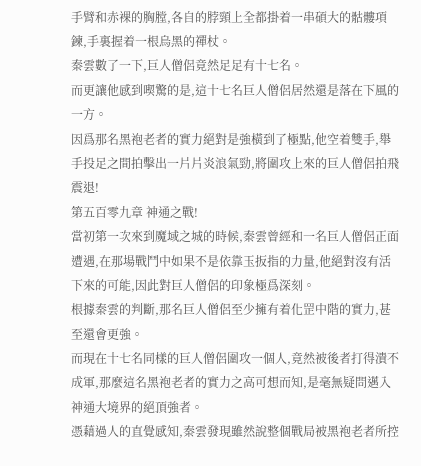手臂和赤裸的胸膛,各自的脖頸上全都掛着一串碩大的骷髏項鍊,手裏握着一根烏黑的禪杖。
秦雲數了一下,巨人僧侶竟然足足有十七名。
而更讓他感到喫驚的是,這十七名巨人僧侶居然還是落在下風的一方。
因爲那名黑袍老者的實力絕對是強橫到了極點,他空着雙手,舉手投足之間拍擊出一片片炎浪氣勁,將圍攻上來的巨人僧侶拍飛震退!
第五百零九章 神通之戰!
當初第一次來到魔域之城的時候,秦雲曾經和一名巨人僧侶正面遭遇,在那場戰鬥中如果不是依靠玉扳指的力量,他絕對沒有活下來的可能,因此對巨人僧侶的印象極爲深刻。
根據秦雲的判斷,那名巨人僧侶至少擁有着化罡中階的實力,甚至還會更強。
而現在十七名同樣的巨人僧侶圍攻一個人,竟然被後者打得潰不成軍,那麼這名黑袍老者的實力之高可想而知,是毫無疑問邁入神通大境界的絕頂強者。
憑藉過人的直覺感知,秦雲發現雖然說整個戰局被黑袍老者所控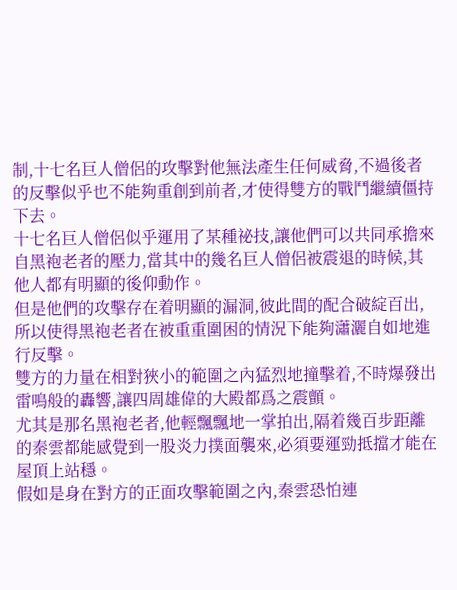制,十七名巨人僧侶的攻擊對他無法產生任何威脅,不過後者的反擊似乎也不能夠重創到前者,才使得雙方的戰鬥繼續僵持下去。
十七名巨人僧侶似乎運用了某種祕技,讓他們可以共同承擔來自黑袍老者的壓力,當其中的幾名巨人僧侶被震退的時候,其他人都有明顯的後仰動作。
但是他們的攻擊存在着明顯的漏洞,彼此間的配合破綻百出,所以使得黑袍老者在被重重圍困的情況下能夠瀟灑自如地進行反擊。
雙方的力量在相對狹小的範圍之內猛烈地撞擊着,不時爆發出雷鳴般的轟響,讓四周雄偉的大殿都爲之震顫。
尤其是那名黑袍老者,他輕飄飄地一掌拍出,隔着幾百步距離的秦雲都能感覺到一股炎力撲面襲來,必須要運勁抵擋才能在屋頂上站穩。
假如是身在對方的正面攻擊範圍之內,秦雲恐怕連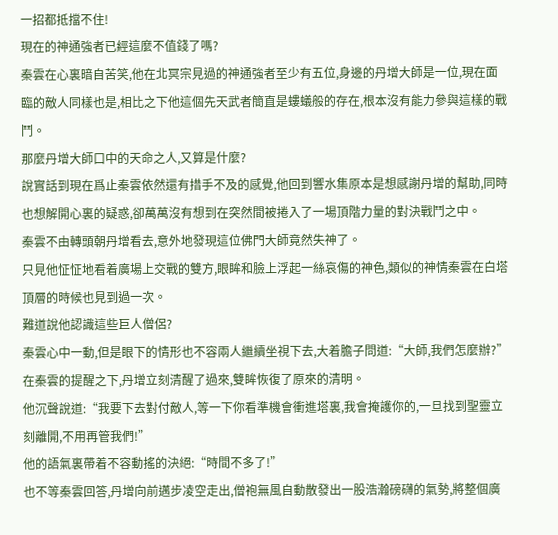一招都抵擋不住!
現在的神通強者已經這麼不值錢了嗎?
秦雲在心裏暗自苦笑,他在北冥宗見過的神通強者至少有五位,身邊的丹增大師是一位,現在面臨的敵人同樣也是,相比之下他這個先天武者簡直是螻蟻般的存在,根本沒有能力參與這樣的戰鬥。
那麼丹增大師口中的天命之人,又算是什麼?
說實話到現在爲止秦雲依然還有措手不及的感覺,他回到響水集原本是想感謝丹增的幫助,同時也想解開心裏的疑惑,卻萬萬沒有想到在突然間被捲入了一場頂階力量的對決戰鬥之中。
秦雲不由轉頭朝丹增看去,意外地發現這位佛門大師竟然失神了。
只見他怔怔地看着廣場上交戰的雙方,眼眸和臉上浮起一絲哀傷的神色,類似的神情秦雲在白塔頂層的時候也見到過一次。
難道說他認識這些巨人僧侶?
秦雲心中一動,但是眼下的情形也不容兩人繼續坐視下去,大着膽子問道:“大師,我們怎麼辦?”
在秦雲的提醒之下,丹增立刻清醒了過來,雙眸恢復了原來的清明。
他沉聲說道:“我要下去對付敵人,等一下你看準機會衝進塔裏,我會掩護你的,一旦找到聖靈立刻離開,不用再管我們!”
他的語氣裏帶着不容動搖的決絕:“時間不多了!”
也不等秦雲回答,丹增向前邁步凌空走出,僧袍無風自動散發出一股浩瀚磅礴的氣勢,將整個廣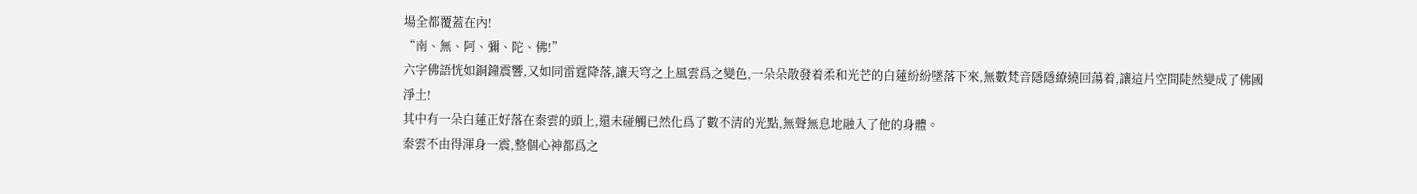場全都覆蓋在內!
“南、無、阿、彌、陀、佛!”
六字佛語恍如銅鐘震響,又如同雷霆降落,讓天穹之上風雲爲之變色,一朵朵散發着柔和光芒的白蓮紛紛墜落下來,無數梵音隱隱繚繞回蕩着,讓這片空間陡然變成了佛國淨土!
其中有一朵白蓮正好落在秦雲的頭上,還未碰觸已然化爲了數不清的光點,無聲無息地融入了他的身體。
秦雲不由得渾身一震,整個心神都爲之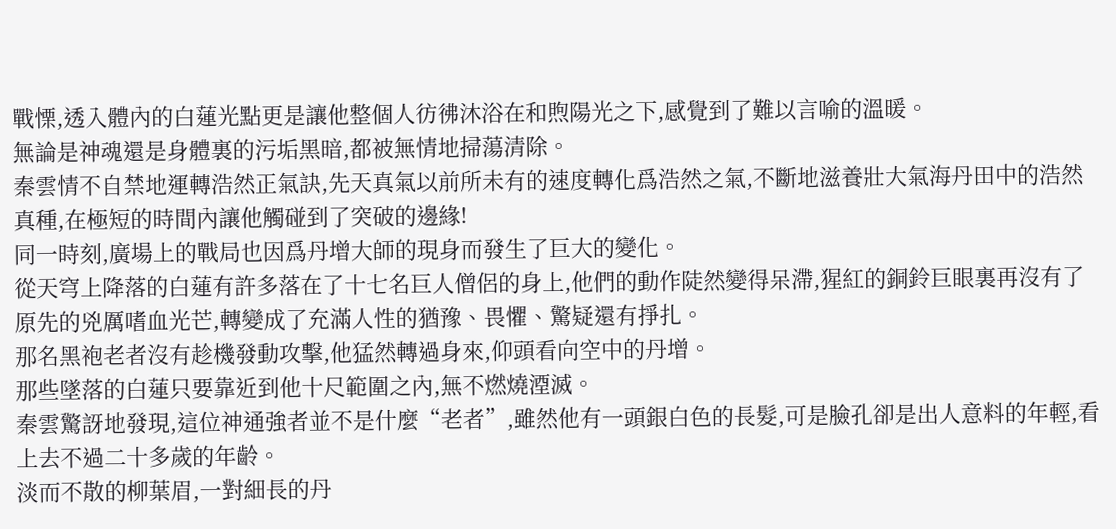戰慄,透入體內的白蓮光點更是讓他整個人彷彿沐浴在和煦陽光之下,感覺到了難以言喻的溫暖。
無論是神魂還是身體裏的污垢黑暗,都被無情地掃蕩清除。
秦雲情不自禁地運轉浩然正氣訣,先天真氣以前所未有的速度轉化爲浩然之氣,不斷地滋養壯大氣海丹田中的浩然真種,在極短的時間內讓他觸碰到了突破的邊緣!
同一時刻,廣場上的戰局也因爲丹增大師的現身而發生了巨大的變化。
從天穹上降落的白蓮有許多落在了十七名巨人僧侶的身上,他們的動作陡然變得呆滯,猩紅的銅鈴巨眼裏再沒有了原先的兇厲嗜血光芒,轉變成了充滿人性的猶豫、畏懼、驚疑還有掙扎。
那名黑袍老者沒有趁機發動攻擊,他猛然轉過身來,仰頭看向空中的丹增。
那些墜落的白蓮只要靠近到他十尺範圍之內,無不燃燒湮滅。
秦雲驚訝地發現,這位神通強者並不是什麼“老者”,雖然他有一頭銀白色的長髮,可是臉孔卻是出人意料的年輕,看上去不過二十多歲的年齡。
淡而不散的柳葉眉,一對細長的丹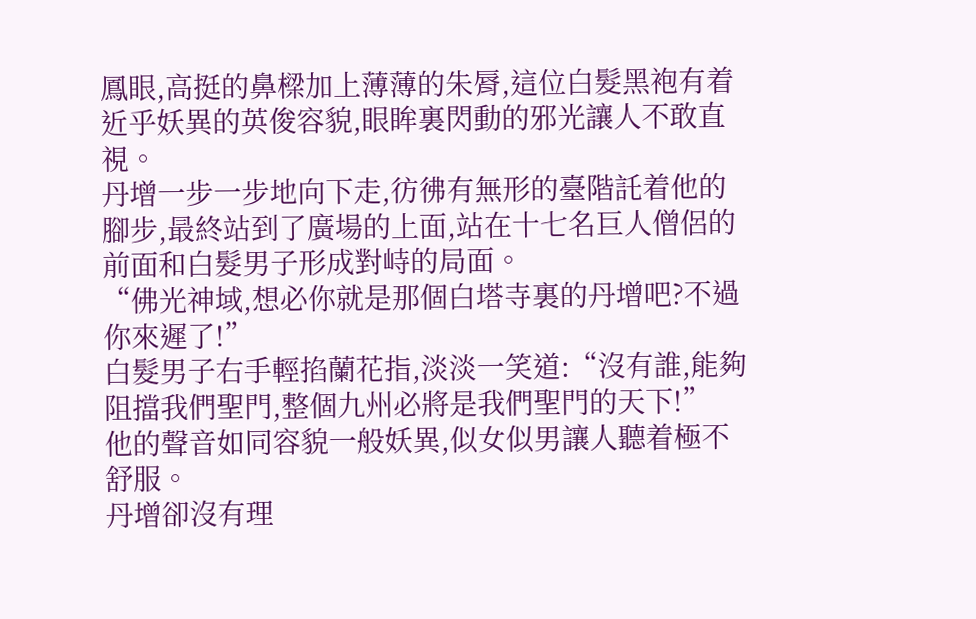鳳眼,高挺的鼻樑加上薄薄的朱脣,這位白髮黑袍有着近乎妖異的英俊容貌,眼眸裏閃動的邪光讓人不敢直視。
丹增一步一步地向下走,彷彿有無形的臺階託着他的腳步,最終站到了廣場的上面,站在十七名巨人僧侶的前面和白髮男子形成對峙的局面。
“佛光神域,想必你就是那個白塔寺裏的丹增吧?不過你來遲了!”
白髮男子右手輕掐蘭花指,淡淡一笑道:“沒有誰,能夠阻擋我們聖門,整個九州必將是我們聖門的天下!”
他的聲音如同容貌一般妖異,似女似男讓人聽着極不舒服。
丹增卻沒有理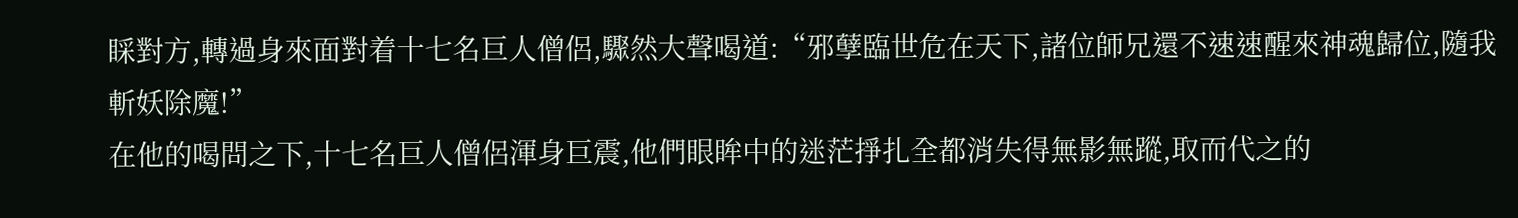睬對方,轉過身來面對着十七名巨人僧侶,驟然大聲喝道:“邪孽臨世危在天下,諸位師兄還不速速醒來神魂歸位,隨我斬妖除魔!”
在他的喝問之下,十七名巨人僧侶渾身巨震,他們眼眸中的迷茫掙扎全都消失得無影無蹤,取而代之的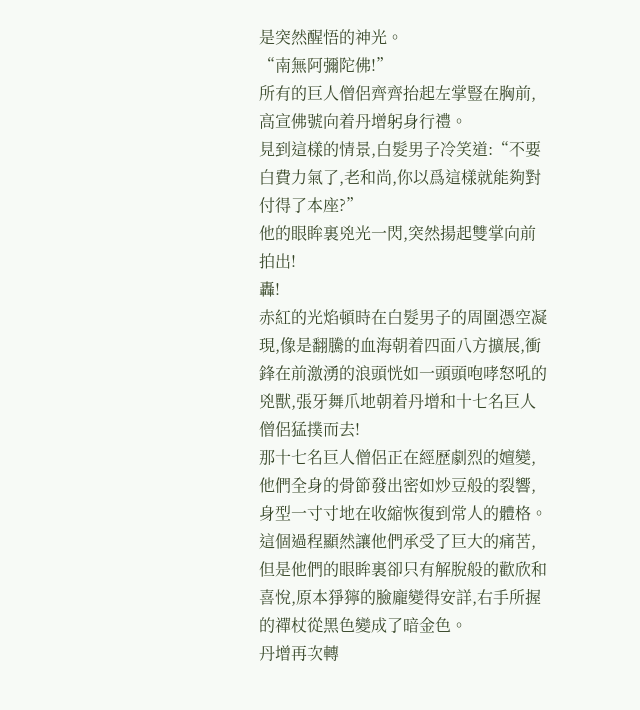是突然醒悟的神光。
“南無阿彌陀佛!”
所有的巨人僧侶齊齊抬起左掌豎在胸前,高宣佛號向着丹增躬身行禮。
見到這樣的情景,白髮男子冷笑道:“不要白費力氣了,老和尚,你以爲這樣就能夠對付得了本座?”
他的眼眸裏兇光一閃,突然揚起雙掌向前拍出!
轟!
赤紅的光焰頓時在白髮男子的周圍憑空凝現,像是翻騰的血海朝着四面八方擴展,衝鋒在前激湧的浪頭恍如一頭頭咆哮怒吼的兇獸,張牙舞爪地朝着丹增和十七名巨人僧侶猛撲而去!
那十七名巨人僧侶正在經歷劇烈的嬗變,他們全身的骨節發出密如炒豆般的裂響,身型一寸寸地在收縮恢復到常人的體格。
這個過程顯然讓他們承受了巨大的痛苦,但是他們的眼眸裏卻只有解脫般的歡欣和喜悅,原本猙獰的臉龐變得安詳,右手所握的禪杖從黑色變成了暗金色。
丹增再次轉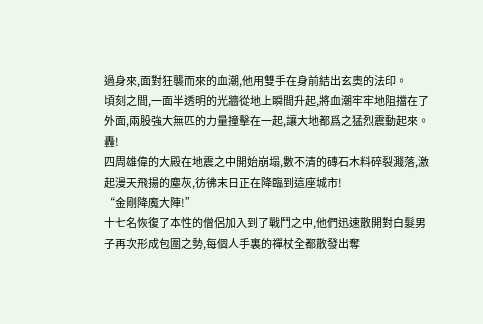過身來,面對狂襲而來的血潮,他用雙手在身前結出玄奧的法印。
頃刻之間,一面半透明的光牆從地上瞬間升起,將血潮牢牢地阻擋在了外面,兩股強大無匹的力量撞擊在一起,讓大地都爲之猛烈震動起來。
轟!
四周雄偉的大殿在地震之中開始崩塌,數不清的磚石木料碎裂濺落,激起漫天飛揚的塵灰,彷彿末日正在降臨到這座城市!
“金剛降魔大陣!”
十七名恢復了本性的僧侶加入到了戰鬥之中,他們迅速散開對白髮男子再次形成包圍之勢,每個人手裏的禪杖全都散發出奪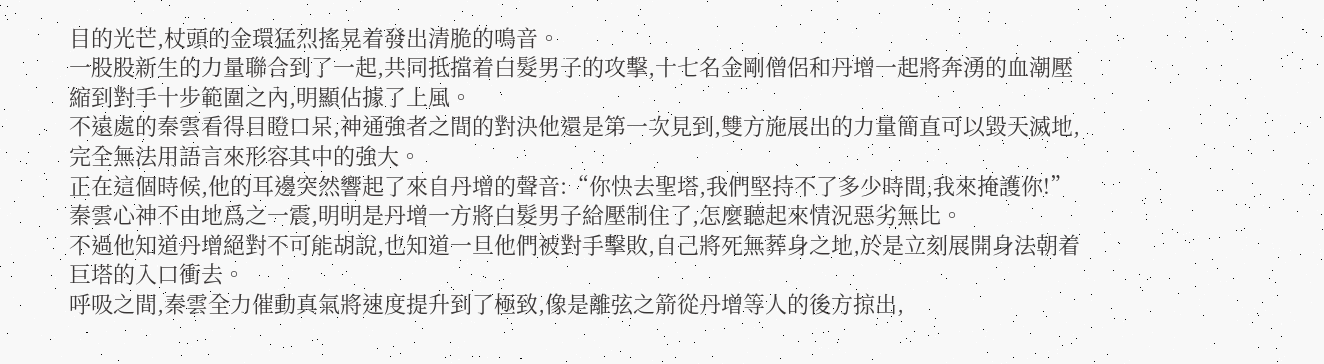目的光芒,杖頭的金環猛烈搖晃着發出清脆的鳴音。
一股股新生的力量聯合到了一起,共同抵擋着白髮男子的攻擊,十七名金剛僧侶和丹增一起將奔湧的血潮壓縮到對手十步範圍之內,明顯佔據了上風。
不遠處的秦雲看得目瞪口呆,神通強者之間的對決他還是第一次見到,雙方施展出的力量簡直可以毀天滅地,完全無法用語言來形容其中的強大。
正在這個時候,他的耳邊突然響起了來自丹增的聲音:“你快去聖塔,我們堅持不了多少時間,我來掩護你!”
秦雲心神不由地爲之一震,明明是丹增一方將白髮男子給壓制住了,怎麼聽起來情況惡劣無比。
不過他知道丹增絕對不可能胡說,也知道一旦他們被對手擊敗,自己將死無葬身之地,於是立刻展開身法朝着巨塔的入口衝去。
呼吸之間,秦雲全力催動真氣將速度提升到了極致,像是離弦之箭從丹增等人的後方掠出,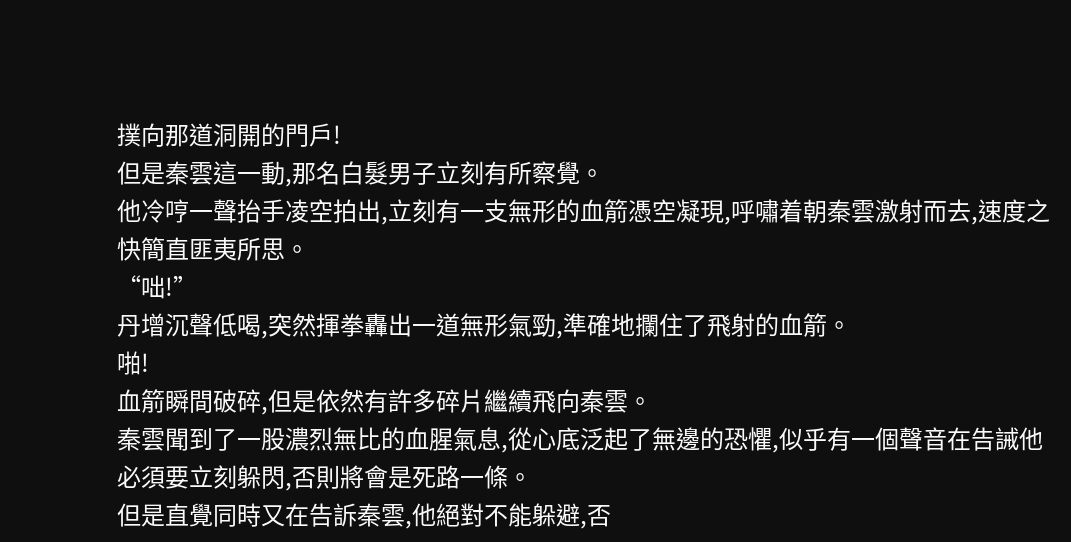撲向那道洞開的門戶!
但是秦雲這一動,那名白髮男子立刻有所察覺。
他冷哼一聲抬手凌空拍出,立刻有一支無形的血箭憑空凝現,呼嘯着朝秦雲激射而去,速度之快簡直匪夷所思。
“咄!”
丹增沉聲低喝,突然揮拳轟出一道無形氣勁,準確地攔住了飛射的血箭。
啪!
血箭瞬間破碎,但是依然有許多碎片繼續飛向秦雲。
秦雲聞到了一股濃烈無比的血腥氣息,從心底泛起了無邊的恐懼,似乎有一個聲音在告誡他必須要立刻躲閃,否則將會是死路一條。
但是直覺同時又在告訴秦雲,他絕對不能躲避,否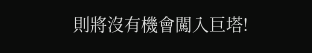則將沒有機會闖入巨塔!